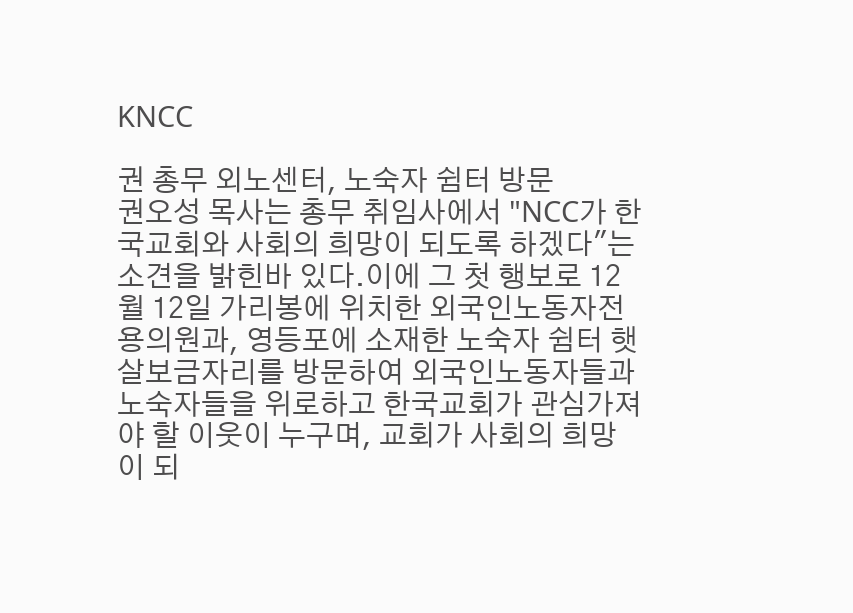KNCC

권 총무 외노센터, 노숙자 쉼터 방문
권오성 목사는 총무 취임사에서 "NCC가 한국교회와 사회의 희망이 되도록 하겠다"는 소견을 밝힌바 있다.이에 그 첫 행보로 12월 12일 가리봉에 위치한 외국인노동자전용의원과, 영등포에 소재한 노숙자 쉼터 햇살보금자리를 방문하여 외국인노동자들과 노숙자들을 위로하고 한국교회가 관심가져야 할 이웃이 누구며, 교회가 사회의 희망이 되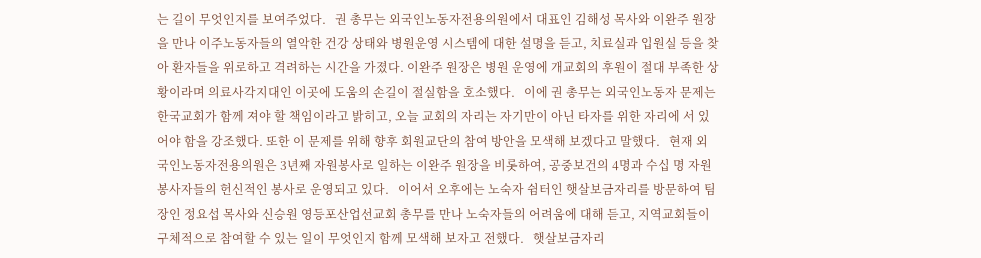는 길이 무엇인지를 보여주었다.   권 총무는 외국인노동자전용의원에서 대표인 김해성 목사와 이완주 원장을 만나 이주노동자들의 열악한 건강 상태와 병원운영 시스템에 대한 설명을 듣고, 치료실과 입원실 등을 찾아 환자들을 위로하고 격려하는 시간을 가졌다. 이완주 원장은 병원 운영에 개교회의 후원이 절대 부족한 상황이라며 의료사각지대인 이곳에 도움의 손길이 절실함을 호소했다.   이에 권 총무는 외국인노동자 문제는 한국교회가 함께 져야 할 책임이라고 밝히고, 오늘 교회의 자리는 자기만이 아닌 타자를 위한 자리에 서 있어야 함을 강조했다. 또한 이 문제를 위해 향후 회원교단의 참여 방안을 모색해 보겠다고 말했다.   현재 외국인노동자전용의원은 3년째 자원봉사로 일하는 이완주 원장을 비롯하여, 공중보건의 4명과 수십 명 자원봉사자들의 헌신적인 봉사로 운영되고 있다.   이어서 오후에는 노숙자 쉼터인 햇살보금자리를 방문하여 팀장인 정요섭 목사와 신승원 영등포산업선교회 총무를 만나 노숙자들의 어려움에 대해 듣고, 지역교회들이 구체적으로 참여할 수 있는 일이 무엇인지 함께 모색해 보자고 전했다.   햇살보금자리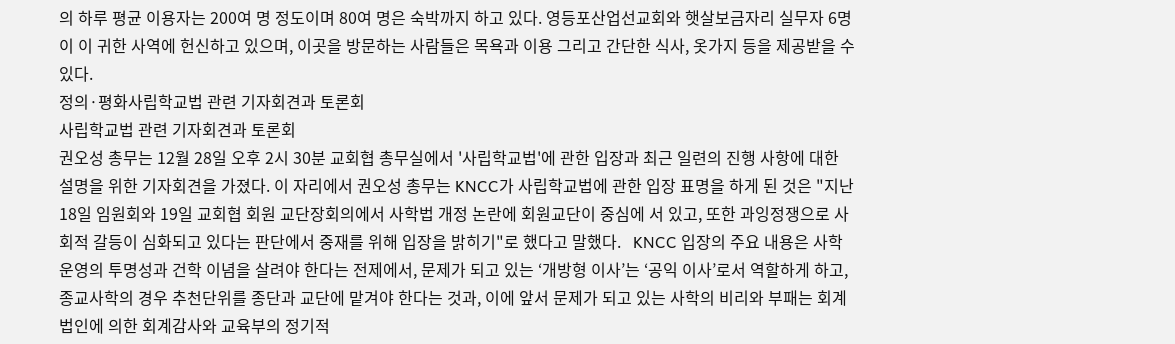의 하루 평균 이용자는 200여 명 정도이며 80여 명은 숙박까지 하고 있다. 영등포산업선교회와 햇살보금자리 실무자 6명이 이 귀한 사역에 헌신하고 있으며, 이곳을 방문하는 사람들은 목욕과 이용 그리고 간단한 식사, 옷가지 등을 제공받을 수 있다.
정의·평화사립학교법 관련 기자회견과 토론회
사립학교법 관련 기자회견과 토론회
권오성 총무는 12월 28일 오후 2시 30분 교회협 총무실에서 '사립학교법'에 관한 입장과 최근 일련의 진행 사항에 대한 설명을 위한 기자회견을 가졌다. 이 자리에서 권오성 총무는 KNCC가 사립학교법에 관한 입장 표명을 하게 된 것은 "지난  18일 임원회와 19일 교회협 회원 교단장회의에서 사학법 개정 논란에 회원교단이 중심에 서 있고, 또한 과잉정쟁으로 사회적 갈등이 심화되고 있다는 판단에서 중재를 위해 입장을 밝히기"로 했다고 말했다.   KNCC 입장의 주요 내용은 사학 운영의 투명성과 건학 이념을 살려야 한다는 전제에서, 문제가 되고 있는 ‘개방형 이사’는 ‘공익 이사’로서 역할하게 하고, 종교사학의 경우 추천단위를 종단과 교단에 맡겨야 한다는 것과, 이에 앞서 문제가 되고 있는 사학의 비리와 부패는 회계 법인에 의한 회계감사와 교육부의 정기적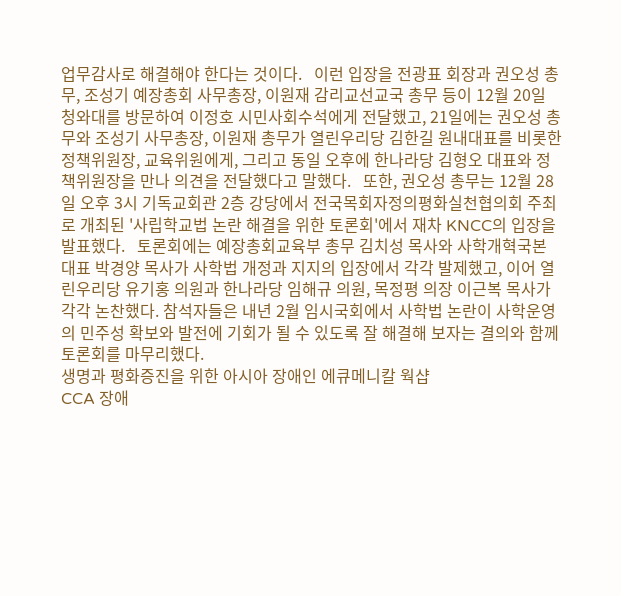업무감사로 해결해야 한다는 것이다.   이런 입장을 전광표 회장과 권오성 총무, 조성기 예장총회 사무총장, 이원재 감리교선교국 총무 등이 12월 20일 청와대를 방문하여 이정호 시민사회수석에게 전달했고, 21일에는 권오성 총무와 조성기 사무총장, 이원재 총무가 열린우리당 김한길 원내대표를 비롯한 정책위원장, 교육위원에게, 그리고 동일 오후에 한나라당 김형오 대표와 정책위원장을 만나 의견을 전달했다고 말했다.   또한, 권오성 총무는 12월 28일 오후 3시 기독교회관 2층 강당에서 전국목회자정의평화실천협의회 주최로 개최된 '사립학교법 논란 해결을 위한 토론회'에서 재차 KNCC의 입장을 발표했다.   토론회에는 예장총회교육부 총무 김치성 목사와 사학개혁국본 대표 박경양 목사가 사학법 개정과 지지의 입장에서 각각 발제했고, 이어 열린우리당 유기홍 의원과 한나라당 임해규 의원, 목정평 의장 이근복 목사가 각각 논찬했다. 참석자들은 내년 2월 임시국회에서 사학법 논란이 사학운영의 민주성 확보와 발전에 기회가 될 수 있도록 잘 해결해 보자는 결의와 함께 토론회를 마무리했다.
생명과 평화증진을 위한 아시아 장애인 에큐메니칼 웍샵
CCA 장애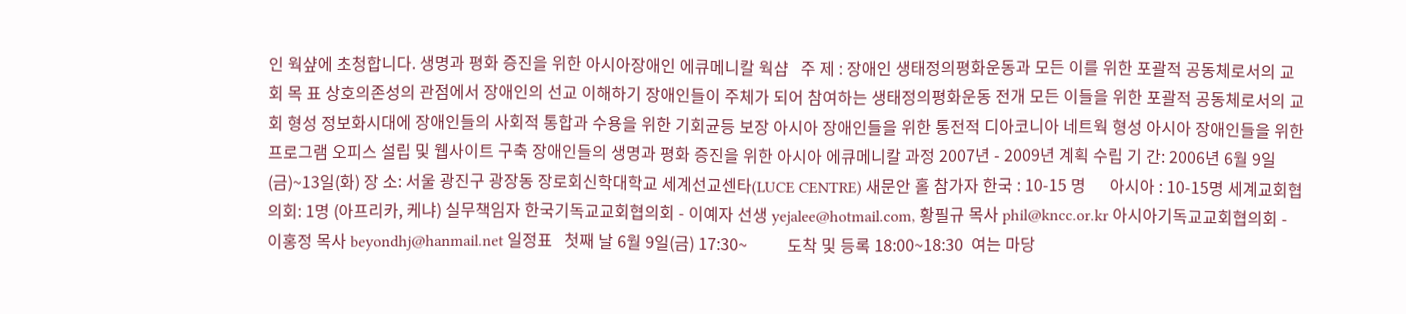인 웍샾에 초청합니다. 생명과 평화 증진을 위한 아시아장애인 에큐메니칼 웍샵   주 제 : 장애인 생태정의평화운동과 모든 이를 위한 포괄적 공동체로서의 교회 목 표 상호의존성의 관점에서 장애인의 선교 이해하기 장애인들이 주체가 되어 참여하는 생태정의평화운동 전개 모든 이들을 위한 포괄적 공동체로서의 교회 형성 정보화시대에 장애인들의 사회적 통합과 수용을 위한 기회균등 보장 아시아 장애인들을 위한 통전적 디아코니아 네트웍 형성 아시아 장애인들을 위한 프로그램 오피스 설립 및 웹사이트 구축 장애인들의 생명과 평화 증진을 위한 아시아 에큐메니칼 과정 2007년 - 2009년 계획 수립 기 간: 2006년 6월 9일(금)~13일(화) 장 소: 서울 광진구 광장동 장로회신학대학교 세계선교센타(LUCE CENTRE) 새문안 홀 참가자 한국 : 10-15 명      아시아 : 10-15명 세계교회협의회: 1명 (아프리카, 케냐) 실무책임자 한국기독교교회협의회 - 이예자 선생 yejalee@hotmail.com, 황필규 목사 phil@kncc.or.kr 아시아기독교교회협의회 - 이홍정 목사 beyondhj@hanmail.net 일정표   첫째 날 6월 9일(금) 17:30~          도착 및 등록 18:00~18:30  여는 마당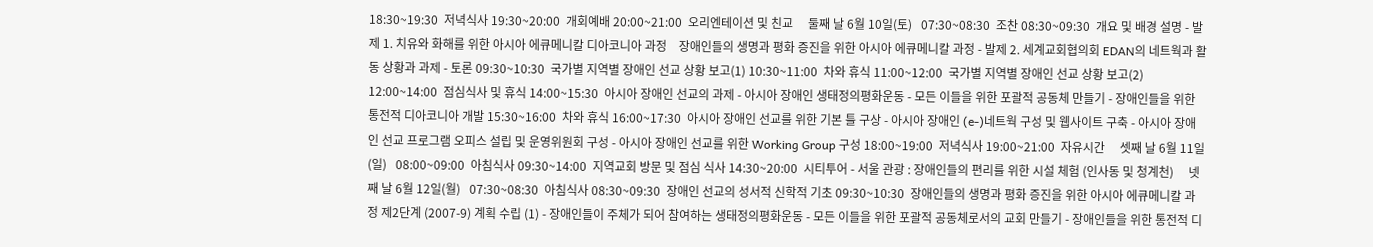18:30~19:30  저녁식사 19:30~20:00  개회예배 20:00~21:00  오리엔테이션 및 친교     둘째 날 6월 10일(토)   07:30~08:30  조찬 08:30~09:30  개요 및 배경 설명 - 발제 1. 치유와 화해를 위한 아시아 에큐메니칼 디아코니아 과정    장애인들의 생명과 평화 증진을 위한 아시아 에큐메니칼 과정 - 발제 2. 세계교회협의회 EDAN의 네트웍과 활동 상황과 과제 - 토론 09:30~10:30  국가별 지역별 장애인 선교 상황 보고(1) 10:30~11:00  차와 휴식 11:00~12:00  국가별 지역별 장애인 선교 상황 보고(2) 12:00~14:00  점심식사 및 휴식 14:00~15:30  아시아 장애인 선교의 과제 - 아시아 장애인 생태정의평화운동 - 모든 이들을 위한 포괄적 공동체 만들기 - 장애인들을 위한 통전적 디아코니아 개발 15:30~16:00  차와 휴식 16:00~17:30  아시아 장애인 선교를 위한 기본 틀 구상 - 아시아 장애인 (e-)네트웍 구성 및 웹사이트 구축 - 아시아 장애인 선교 프로그램 오피스 설립 및 운영위원회 구성 - 아시아 장애인 선교를 위한 Working Group 구성 18:00~19:00  저녁식사 19:00~21:00  자유시간     셋째 날 6월 11일(일)   08:00~09:00  아침식사 09:30~14:00  지역교회 방문 및 점심 식사 14:30~20:00  시티투어 - 서울 관광 : 장애인들의 편리를 위한 시설 체험 (인사동 및 청계천)     넷째 날 6월 12일(월)   07:30~08:30  아침식사 08:30~09:30  장애인 선교의 성서적 신학적 기초 09:30~10:30  장애인들의 생명과 평화 증진을 위한 아시아 에큐메니칼 과정 제2단계 (2007-9) 계획 수립 (1) - 장애인들이 주체가 되어 참여하는 생태정의평화운동 - 모든 이들을 위한 포괄적 공동체로서의 교회 만들기 - 장애인들을 위한 통전적 디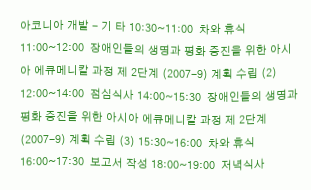아코니아 개발 - 기 타 10:30~11:00  차와 휴식 11:00~12:00  장애인들의 생명과 평화 증진을 위한 아시아 에큐메니칼 과정 제 2단계 (2007-9) 계획 수립 (2) 12:00~14:00  점심식사 14:00~15:30  장애인들의 생명과 평화 증진을 위한 아시아 에큐메니칼 과정 제 2단계 (2007-9) 계획 수립 (3) 15:30~16:00  차와 휴식 16:00~17:30  보고서 작성 18:00~19:00  저녁식사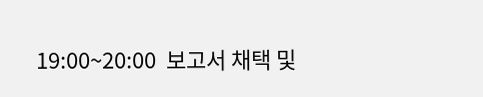19:00~20:00  보고서 채택 및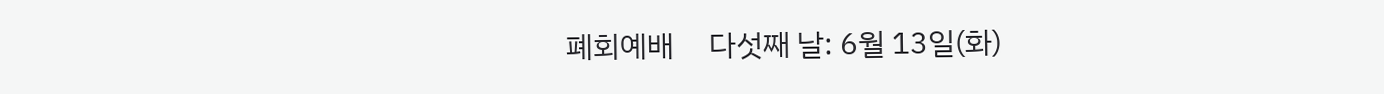폐회예배     다섯째 날: 6월 13일(화)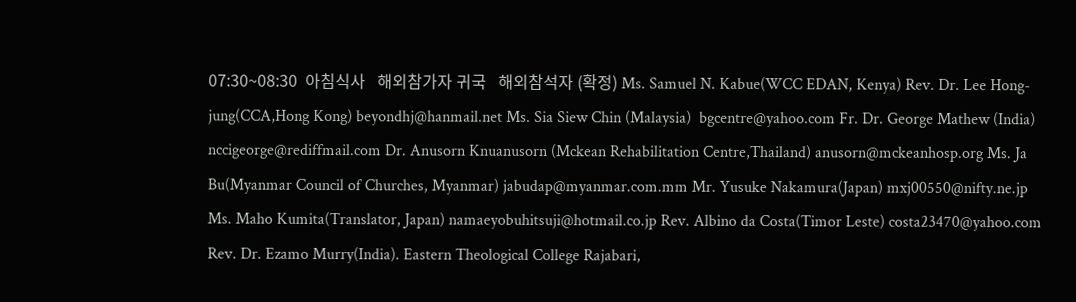07:30~08:30  아침식사   해외참가자 귀국   해외참석자 (확정) Ms. Samuel N. Kabue(WCC EDAN, Kenya) Rev. Dr. Lee Hong-jung(CCA,Hong Kong) beyondhj@hanmail.net Ms. Sia Siew Chin (Malaysia)  bgcentre@yahoo.com Fr. Dr. George Mathew (India) nccigeorge@rediffmail.com Dr. Anusorn Knuanusorn (Mckean Rehabilitation Centre,Thailand) anusorn@mckeanhosp.org Ms. Ja Bu(Myanmar Council of Churches, Myanmar) jabudap@myanmar.com.mm Mr. Yusuke Nakamura(Japan) mxj00550@nifty.ne.jp Ms. Maho Kumita(Translator, Japan) namaeyobuhitsuji@hotmail.co.jp Rev. Albino da Costa(Timor Leste) costa23470@yahoo.com Rev. Dr. Ezamo Murry(India). Eastern Theological College Rajabari,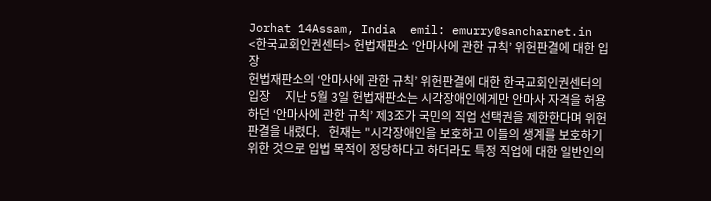Jorhat 14Assam, India  emil: emurry@sancharnet.in
<한국교회인권센터> 헌법재판소 ‘안마사에 관한 규칙’ 위헌판결에 대한 입장
헌법재판소의 ‘안마사에 관한 규칙’ 위헌판결에 대한 한국교회인권센터의 입장     지난 5월 3일 헌법재판소는 시각장애인에게만 안마사 자격을 허용하던 ‘안마사에 관한 규칙’ 제3조가 국민의 직업 선택권을 제한한다며 위헌 판결을 내렸다.   헌재는 "시각장애인을 보호하고 이들의 생계를 보호하기 위한 것으로 입법 목적이 정당하다고 하더라도 특정 직업에 대한 일반인의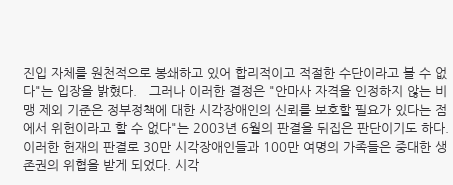진입 자체를 원천적으로 봉쇄하고 있어 합리적이고 적절한 수단이라고 볼 수 없다"는 입장을 밝혔다.   그러나 이러한 결정은 "안마사 자격을 인정하지 않는 비맹 제외 기준은 정부정책에 대한 시각장애인의 신뢰를 보호할 필요가 있다는 점에서 위헌이라고 할 수 없다"는 2003년 6월의 판결을 뒤집은 판단이기도 하다.   이러한 헌재의 판결로 30만 시각장애인들과 100만 여명의 가족들은 중대한 생존권의 위협을 받게 되었다. 시각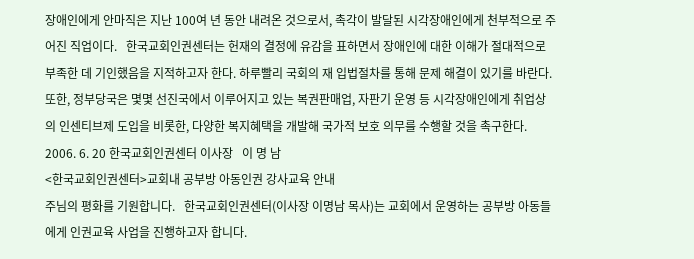장애인에게 안마직은 지난 100여 년 동안 내려온 것으로서, 촉각이 발달된 시각장애인에게 천부적으로 주어진 직업이다.   한국교회인권센터는 헌재의 결정에 유감을 표하면서 장애인에 대한 이해가 절대적으로 부족한 데 기인했음을 지적하고자 한다. 하루빨리 국회의 재 입법절차를 통해 문제 해결이 있기를 바란다.   또한, 정부당국은 몇몇 선진국에서 이루어지고 있는 복권판매업, 자판기 운영 등 시각장애인에게 취업상의 인센티브제 도입을 비롯한, 다양한 복지혜택을 개발해 국가적 보호 의무를 수행할 것을 촉구한다.   2006. 6. 20 한국교회인권센터 이사장   이 명 남
<한국교회인권센터>교회내 공부방 아동인권 강사교육 안내
주님의 평화를 기원합니다.   한국교회인권센터(이사장 이명남 목사)는 교회에서 운영하는 공부방 아동들에게 인권교육 사업을 진행하고자 합니다.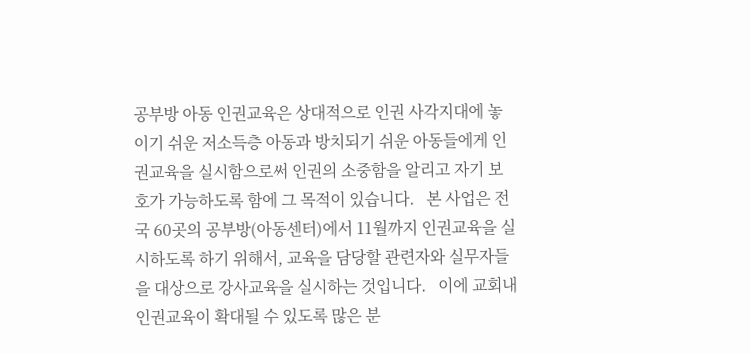공부방 아동 인권교육은 상대적으로 인권 사각지대에 놓이기 쉬운 저소득층 아동과 방치되기 쉬운 아동들에게 인권교육을 실시함으로써 인권의 소중함을 알리고 자기 보호가 가능하도록 함에 그 목적이 있습니다.   본 사업은 전국 60곳의 공부방(아동센터)에서 11월까지 인권교육을 실시하도록 하기 위해서, 교육을 담당할 관련자와 실무자들을 대상으로 강사교육을 실시하는 것입니다.   이에 교회내 인권교육이 확대될 수 있도록 많은 분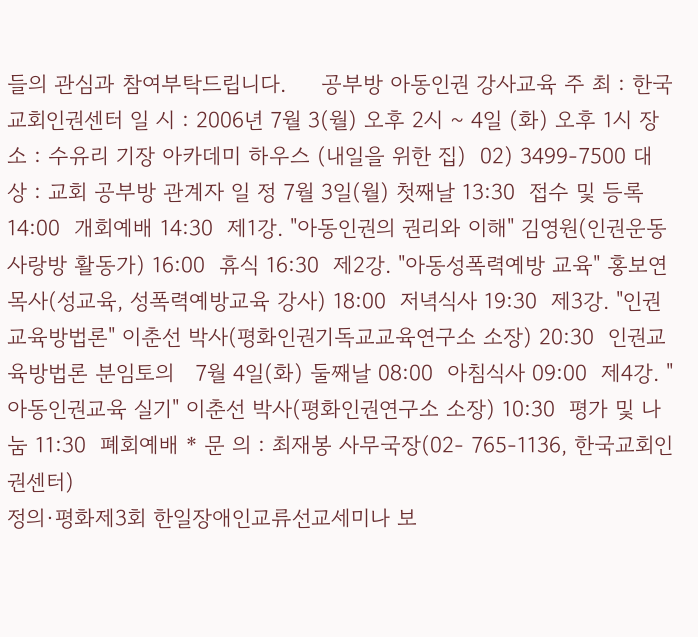들의 관심과 참여부탁드립니다.     공부방 아동인권 강사교육 주 최 : 한국교회인권센터 일 시 : 2006년 7월 3(월) 오후 2시 ~ 4일 (화) 오후 1시 장 소 : 수유리 기장 아카데미 하우스 (내일을 위한 집)  02) 3499-7500 대 상 : 교회 공부방 관계자 일 정 7월 3일(월) 첫째날 13:30  접수 및 등록 14:00  개회예배 14:30  제1강. "아동인권의 권리와 이해" 김영원(인권운동사랑방 활동가) 16:00  휴식 16:30  제2강. "아동성폭력예방 교육" 홍보연 목사(성교육, 성폭력예방교육 강사) 18:00  저녁식사 19:30  제3강. "인권교육방법론" 이춘선 박사(평화인권기독교교육연구소 소장) 20:30  인권교육방법론 분임토의   7월 4일(화) 둘째날 08:00  아침식사 09:00  제4강. "아동인권교육 실기" 이춘선 박사(평화인권연구소 소장) 10:30  평가 및 나눔 11:30  폐회예배 * 문 의 : 최재봉 사무국장(02- 765-1136, 한국교회인권센터)
정의·평화제3회 한일장애인교류선교세미나 보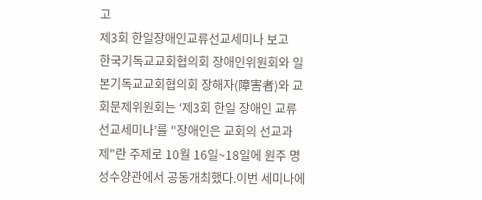고
제3회 한일장애인교류선교세미나 보고
한국기독교교회협의회 장애인위원회와 일본기독교교회협의회 장해자(障害者)와 교회문제위원회는 ‘제3회 한일 장애인 교류 선교세미나’를 "장애인은 교회의 선교과제"란 주제로 10월 16일~18일에 원주 명성수양관에서 공동개최했다.이번 세미나에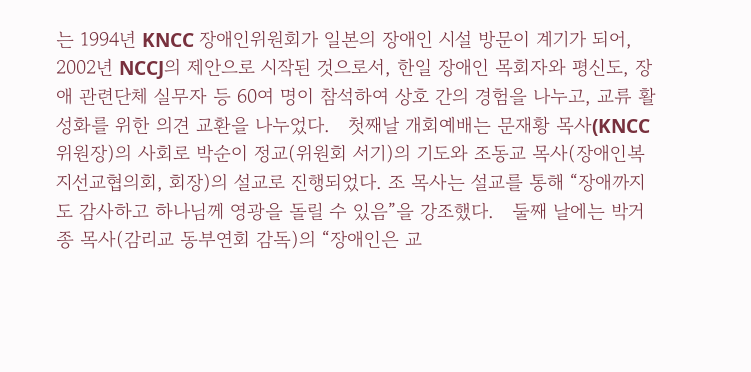는 1994년 KNCC 장애인위원회가 일본의 장애인 시설 방문이 계기가 되어, 2002년 NCCJ의 제안으로 시작된 것으로서, 한일 장애인 목회자와 평신도, 장애 관련단체 실무자 등 60여 명이 참석하여 상호 간의 경험을 나누고, 교류 활성화를 위한 의견 교환을 나누었다.   첫째날 개회예배는 문재황 목사(KNCC 위원장)의 사회로 박순이 정교(위원회 서기)의 기도와 조동교 목사(장애인복지선교협의회, 회장)의 설교로 진행되었다. 조 목사는 설교를 통해 “장애까지도 감사하고 하나님께 영광을 돌릴 수 있음”을 강조했다.   둘째 날에는 박거종 목사(감리교 동부연회 감독)의 “장애인은 교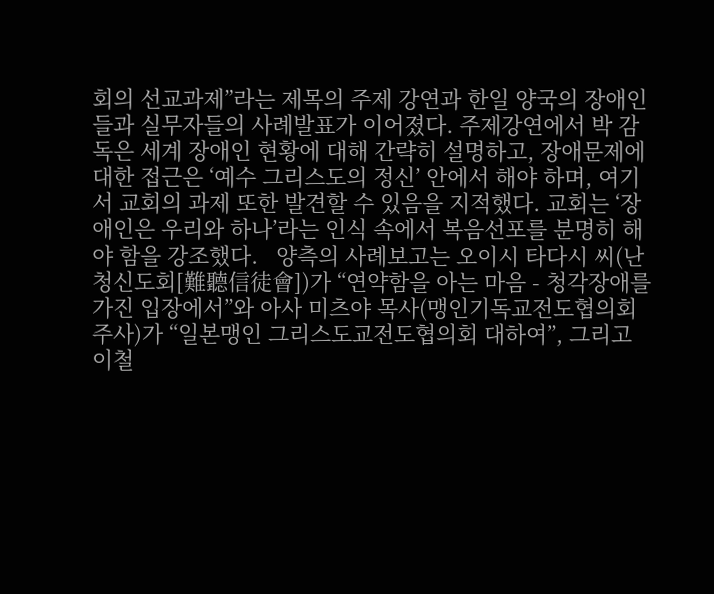회의 선교과제”라는 제목의 주제 강연과 한일 양국의 장애인들과 실무자들의 사례발표가 이어졌다. 주제강연에서 박 감독은 세계 장애인 현황에 대해 간략히 설명하고, 장애문제에 대한 접근은 ‘예수 그리스도의 정신’ 안에서 해야 하며, 여기서 교회의 과제 또한 발견할 수 있음을 지적했다. 교회는 ‘장애인은 우리와 하나’라는 인식 속에서 복음선포를 분명히 해야 함을 강조했다.   양측의 사례보고는 오이시 타다시 씨(난청신도회[難聽信徒會])가 “연약함을 아는 마음 - 청각장애를 가진 입장에서”와 아사 미츠야 목사(맹인기독교전도협의회 주사)가 “일본맹인 그리스도교전도협의회 대하여”, 그리고 이철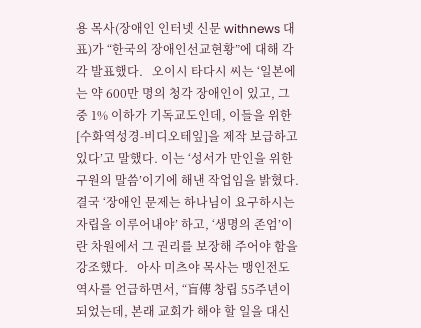용 목사(장애인 인터넷 신문 withnews 대표)가 “한국의 장애인선교현황”에 대해 각각 발표했다.   오이시 타다시 씨는 ‘일본에는 약 600만 명의 청각 장애인이 있고, 그중 1% 이하가 기독교도인데, 이들을 위한 [수화역성경-비디오테잎]을 제작 보급하고 있다’고 말했다. 이는 ‘성서가 만인을 위한 구원의 말씀’이기에 해낸 작업임을 밝혔다. 결국 ‘장애인 문제는 하나님이 요구하시는 자립을 이루어내야’ 하고, ‘생명의 존엄’이란 차원에서 그 권리를 보장해 주어야 함을 강조했다.   아사 미츠야 목사는 맹인전도 역사를 언급하면서, “盲傳 창립 55주년이 되었는데, 본래 교회가 해야 할 일을 대신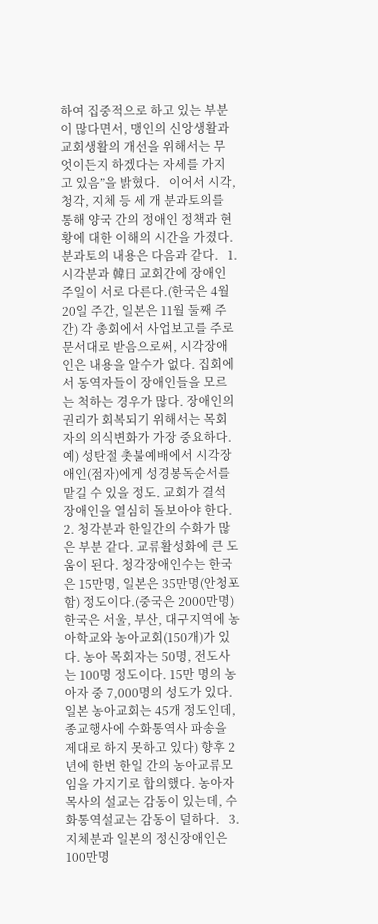하여 집중적으로 하고 있는 부분이 많다면서, 맹인의 신앙생활과 교회생활의 개선을 위해서는 무엇이든지 하겠다는 자세를 가지고 있음”을 밝혔다.   이어서 시각, 청각, 지체 등 세 개 분과토의를 통해 양국 간의 정애인 정책과 현황에 대한 이해의 시간을 가졌다. 분과토의 내용은 다음과 같다.   1. 시각분과 韓日 교회간에 장애인주일이 서로 다른다.(한국은 4월20일 주간, 일본은 11월 둘째 주간) 각 총회에서 사업보고를 주로 문서대로 받음으로써, 시각장애인은 내용을 알수가 없다. 집회에서 동역자들이 장애인들을 모르는 척하는 경우가 많다. 장애인의 권리가 회복되기 위해서는 목회자의 의식변화가 가장 중요하다. 예) 성탄절 촛불예배에서 시각장애인(점자)에게 성경봉독순서를 맡길 수 있을 정도. 교회가 결석 장애인을 열심히 돌보아야 한다.   2. 청각분과 한일간의 수화가 많은 부분 같다. 교류활성화에 큰 도움이 된다. 청각장애인수는 한국은 15만명, 일본은 35만명(안청포함) 정도이다.(중국은 2000만명) 한국은 서울, 부산, 대구지역에 농아학교와 농아교회(150개)가 있다. 농아 목회자는 50명, 전도사는 100명 정도이다. 15만 명의 농아자 중 7,000명의 성도가 있다. 일본 농아교회는 45개 정도인데, 종교행사에 수화통역사 파송을 제대로 하지 못하고 있다) 향후 2년에 한번 한일 간의 농아교류모임을 가지기로 합의했다. 농아자 목사의 설교는 감동이 있는데, 수화통역설교는 감동이 덜하다.   3. 지체분과 일본의 정신장애인은 100만명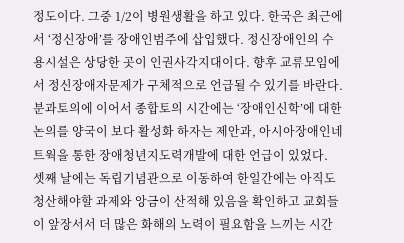정도이다. 그중 1/2이 병원생활을 하고 있다. 한국은 최근에서 ‘정신장애’를 장애인범주에 삽입했다. 정신장애인의 수용시설은 상당한 곳이 인권사각지대이다. 향후 교류모임에서 정신장애자문제가 구체적으로 언급될 수 있기를 바란다. 분과토의에 이어서 종합토의 시간에는 ‘장애인신학’에 대한 논의를 양국이 보다 활성화 하자는 제안과, 아시아장애인네트웍을 통한 장애청년지도력개발에 대한 언급이 있었다.   셋째 날에는 독립기념관으로 이동하여 한일간에는 아직도 청산해야할 과제와 앙금이 산적해 있음을 확인하고 교회들이 앞장서서 더 많은 화해의 노력이 필요함을 느끼는 시간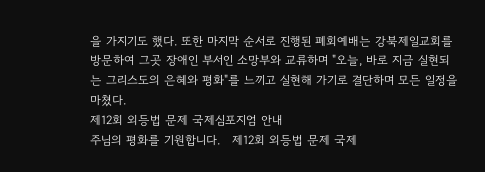을 가지기도 했다. 또한 마지막 순서로 진행된 폐회예배는 강북제일교회를 방문하여 그곳 장애인 부서인 소망부와 교류하며 "오늘, 바로 지금 실현되는 그리스도의 은혜와 평화"를 느끼고 실현해 가기로 결단하며 모든 일정을 마쳤다.
제12회 외등법 문제 국제심포지엄 안내
주님의 평화를 기원합니다.   제12회 외등법 문제 국제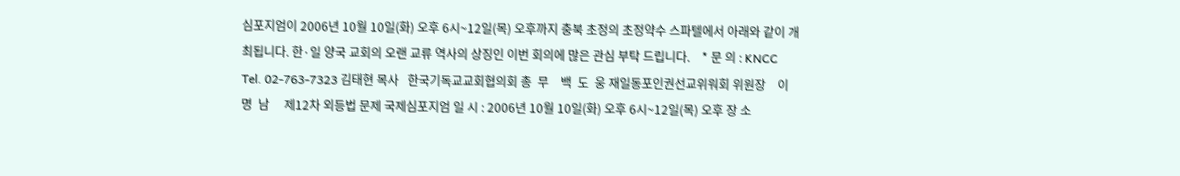심포지엄이 2006년 10월 10일(화) 오후 6시~12일(목) 오후까지 충북 초정의 초정약수 스파텔에서 아래와 같이 개최됩니다. 한·일 양국 교회의 오랜 교류 역사의 상징인 이번 회의에 많은 관심 부탁 드립니다.    * 문 의 : KNCC Tel. 02-763-7323 김태현 목사   한국기독교교회협의회 총  무    백  도  웅 재일동포인권선교위워회 위원장    이  명  남     제12차 외등법 문제 국제심포지엄 일 시 : 2006년 10월 10일(화) 오후 6시~12일(목) 오후 장 소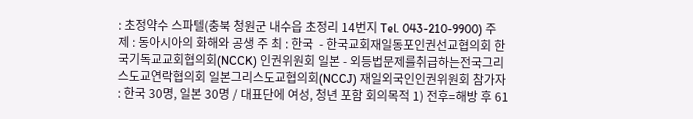: 초정약수 스파텔(충북 청원군 내수읍 초정리 14번지 Tel. 043-210-9900) 주 제 : 동아시아의 화해와 공생 주 최 : 한국  - 한국교회재일동포인권선교협의회 한국기독교교회협의회(NCCK) 인권위원회 일본 - 외등법문제를취급하는전국그리스도교연락협의회 일본그리스도교협의회(NCCJ) 재일외국인인권위원회 참가자 : 한국 30명, 일본 30명 / 대표단에 여성, 청년 포함 회의목적 1) 전후=해방 후 61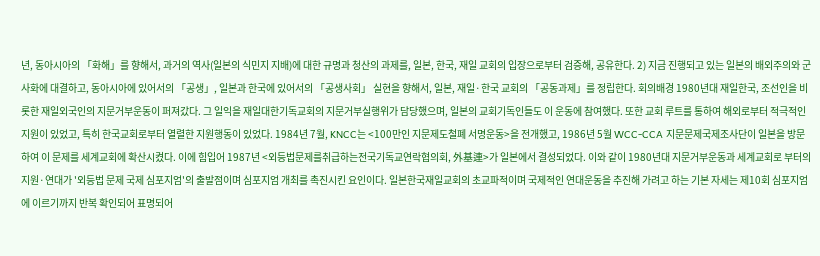년, 동아시아의 「화해」를 향해서, 과거의 역사(일본의 식민지 지배)에 대한 규명과 청산의 과제를, 일본, 한국, 재일 교회의 입장으로부터 검증해, 공유한다. 2) 지금 진행되고 있는 일본의 배외주의와 군사화에 대결하고, 동아시아에 있어서의 「공생」, 일본과 한국에 있어서의 「공생사회」 실현을 향해서, 일본, 재일·한국 교회의 「공동과제」를 정립한다. 회의배경 1980년대 재일한국, 조선인을 비롯한 재일외국인의 지문거부운동이 퍼져갔다. 그 일익을 재일대한기독교회의 지문거부실행위가 담당했으며, 일본의 교회기독인들도 이 운동에 참여했다. 또한 교회 루트를 통하여 해외로부터 적극적인 지원이 있었고, 특히 한국교회로부터 열렬한 지원행동이 있었다. 1984년 7월, KNCC는 <100만인 지문제도철폐 서명운동>을 전개했고, 1986년 5월 WCC-CCA 지문문제국제조사단이 일본을 방문하여 이 문제를 세계교회에 확산시켰다. 이에 힘입어 1987년 <외등법문제를취급하는전국기독교연락협의회, 外基連>가 일본에서 결성되었다. 이와 같이 1980년대 지문거부운동과 세계교회로 부터의 지원·연대가 '외등법 문제 국제 심포지엄'의 출발점이며 심포지엄 개최를 촉진시킨 요인이다. 일본한국재일교회의 초교파적이며 국제적인 연대운동을 추진해 가려고 하는 기본 자세는 제10회 심포지엄에 이르기까지 반복 확인되어 표명되어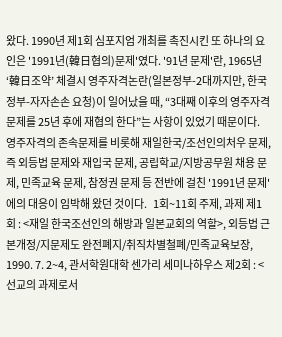왔다. 1990년 제1회 심포지엄 개최를 촉진시킨 또 하나의 요인은 '1991년(韓日협의)문제'였다. '91년 문제'란, 1965년 ‘韓日조약’ 체결시 영주자격논란(일본정부-2대까지만, 한국정부-자자손손 요청)이 일어났을 때, “3대째 이후의 영주자격문제를 25년 후에 재협의 한다”는 사항이 있었기 때문이다. 영주자격의 존속문제를 비롯해 재일한국/조선인의처우 문제, 즉 외등법 문제와 재입국 문제, 공립학교/지방공무원 채용 문제, 민족교육 문제, 참정권 문제 등 전반에 걸친 '1991년 문제'에의 대응이 임박해 왔던 것이다.   1회~11회 주제, 과제 제1회 : <재일 한국조선인의 해방과 일본교회의 역할>, 외등법 근본개정/지문제도 완전폐지/취직차별철폐/민족교육보장, 1990. 7. 2~4, 관서학원대학 센가리 세미나하우스 제2회 : <선교의 과제로서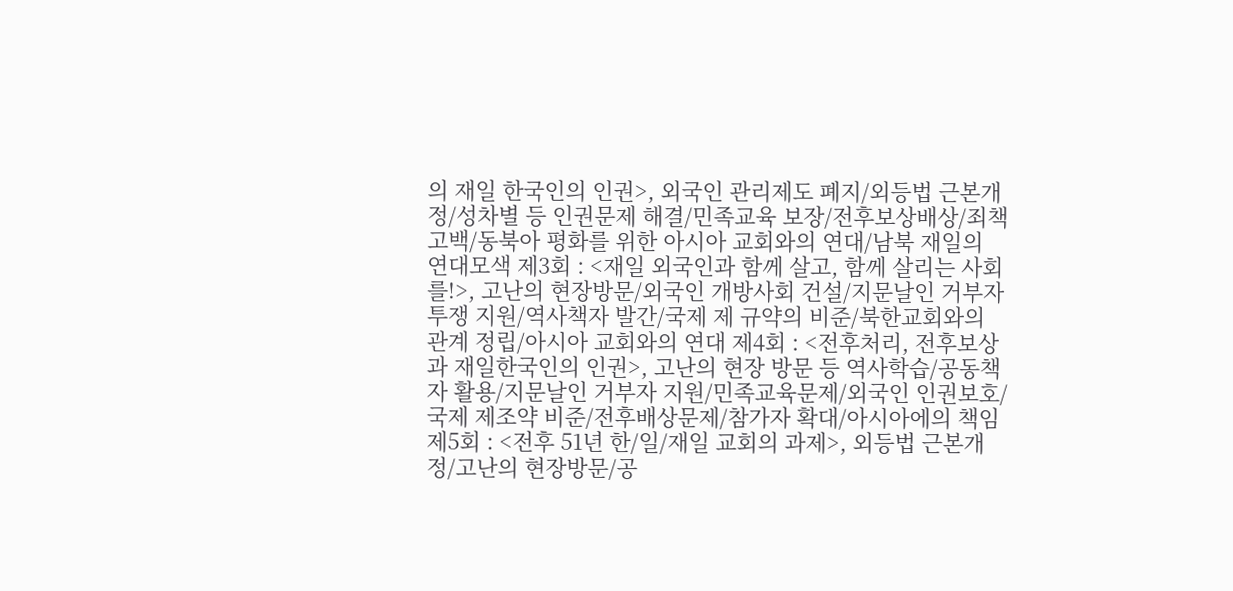의 재일 한국인의 인권>, 외국인 관리제도 폐지/외등법 근본개정/성차별 등 인권문제 해결/민족교육 보장/전후보상배상/죄책고백/동북아 평화를 위한 아시아 교회와의 연대/남북 재일의 연대모색 제3회 : <재일 외국인과 함께 살고, 함께 살리는 사회를!>, 고난의 현장방문/외국인 개방사회 건설/지문날인 거부자 투쟁 지원/역사책자 발간/국제 제 규약의 비준/북한교회와의 관계 정립/아시아 교회와의 연대 제4회 : <전후처리, 전후보상과 재일한국인의 인권>, 고난의 현장 방문 등 역사학습/공동책자 활용/지문날인 거부자 지원/민족교육문제/외국인 인권보호/국제 제조약 비준/전후배상문제/참가자 확대/아시아에의 책임 제5회 : <전후 51년 한/일/재일 교회의 과제>, 외등법 근본개정/고난의 현장방문/공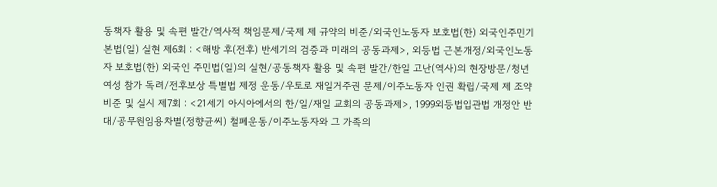동책자 활용 및 속편 발간/역사적 책임문제/국제 제 규약의 비준/외국인노동자 보호법(한) 외국인주민기본법(일) 실현 제6회 : <해방 후(전후) 반세기의 검증과 미래의 공동과제>, 외등법 근본개정/외국인노동자 보호법(한) 외국인 주민법(일)의 실현/공동책자 활용 및 속편 발간/한일 고난(역사)의 현장방문/청년여성 참가 독려/전후보상 특별법 제정 운동/우토로 재일거주권 문제/이주노동자 인권 확립/국제 제 조약 비준 및 실시 제7회 : <21세기 아시아에서의 한/일/재일 교회의 공동과제>, 1999외등법입관법 개정안 반대/공무원임용차별(정향균씨) 철폐운동/이주노동자와 그 가족의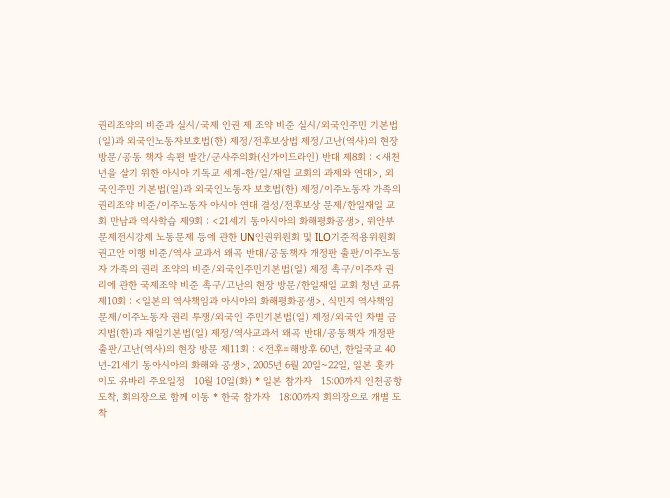권리조약의 비준과 실시/국제 인권 제 조약 비준 실시/외국인주민 기본법(일)과 외국인노동자보호법(한) 제정/전후보상법 제정/고난(역사)의 현장 방문/공동 책자 속편 발간/군사주의화(신가이드라인) 반대 제8회 : <새천년을 살기 위한 아시아 기독교 세계-한/일/재일 교회의 과제와 연대>, 외국인주민 기본법(일)과 외국인노동자 보호법(한) 제정/이주노동자 가족의 권리조약 비준/이주노동자 아시아 연대 결성/전후보상 문제/한일재일 교회 만남과 역사학습 제9회 : <21세기 동아시아의 화해평화공생>, 위안부문제전시강제 노동문제 등에 관한 UN인권위원회 및 ILO기준적용위원회 권고안 이행 비준/역사 교과서 왜곡 반대/공동책자 개정판 출판/이주노동자 가족의 권리 조약의 비준/외국인주민기본법(일) 제정 촉구/이주자 권리에 관한 국제조약 비준 촉구/고난의 현장 방문/한일재일 교회 청년 교류 제10회 : <일본의 역사책임과 아시아의 화해평화공생>, 식민지 역사책임 문제/이주노동자 권리 투쟁/외국인 주민기본법(일) 제정/외국인 차별 금지법(한)과 재일기본법(일) 제정/역사교과서 왜곡 반대/공동책자 개정판 출판/고난(역사)의 현장 방문 제11회 : <전후=해방후 60년, 한일국교 40년-21세기 동아시아의 화해와 공생>, 2005년 6월 20일~22일, 일본 홋카이도 유바리 주요일정   10월 10일(화) * 일본 참가자   15:00까지 인천공항도착, 회의장으로 함께 이동 * 한국 참가자   18:00까지 회의장으로 개별 도착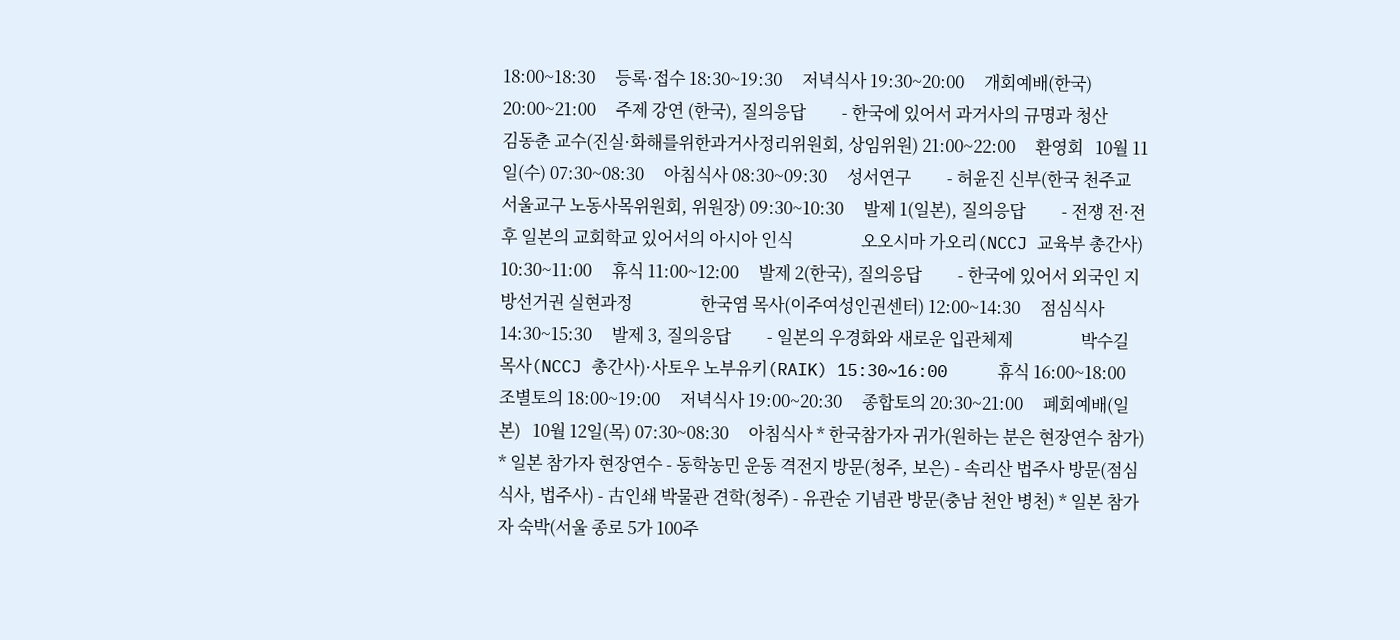18:00~18:30     등록·접수 18:30~19:30     저녁식사 19:30~20:00     개회예배(한국) 20:00~21:00     주제 강연 (한국), 질의응답         - 한국에 있어서 과거사의 규명과 청산                 김동춘 교수(진실·화해를위한과거사정리위원회, 상임위원) 21:00~22:00     환영회   10월 11일(수) 07:30~08:30     아침식사 08:30~09:30     성서연구         - 허윤진 신부(한국 천주교 서울교구 노동사목위원회, 위원장) 09:30~10:30     발제 1(일본), 질의응답         - 전쟁 전·전후 일본의 교회학교 있어서의 아시아 인식                 오오시마 가오리(NCCJ 교육부 총간사) 10:30~11:00     휴식 11:00~12:00     발제 2(한국), 질의응답         - 한국에 있어서 외국인 지방선거권 실현과정                 한국염 목사(이주여성인권센터) 12:00~14:30     점심식사 14:30~15:30     발제 3, 질의응답         - 일본의 우경화와 새로운 입관체제                 박수길 목사(NCCJ 총간사)·사토우 노부유키(RAIK) 15:30~16:00     휴식 16:00~18:00     조별토의 18:00~19:00     저녁식사 19:00~20:30     종합토의 20:30~21:00     폐회예배(일본)   10월 12일(목) 07:30~08:30     아침식사 * 한국참가자 귀가(원하는 분은 현장연수 참가) * 일본 참가자 현장연수 - 동학농민 운동 격전지 방문(청주, 보은) - 속리산 법주사 방문(점심식사, 법주사) - 古인쇄 박물관 견학(청주) - 유관순 기념관 방문(충남 천안 병천) * 일본 참가자 숙박(서울 종로 5가 100주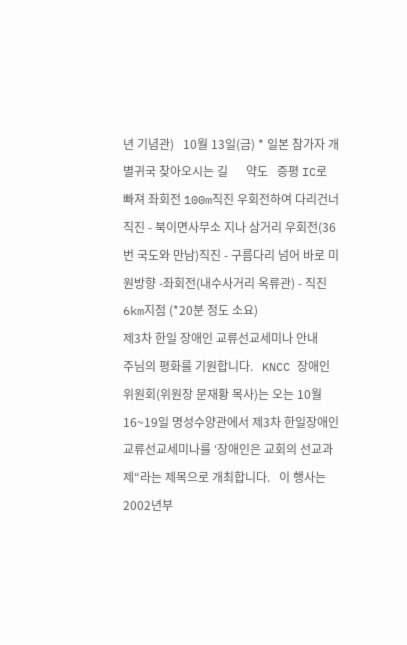년 기념관)   10월 13일(금) * 일본 참가자 개별귀국 찾아오시는 길      약도   증평 IC로 빠져 좌회전 100m직진 우회전하여 다리건너 직진 - 북이면사무소 지나 삼거리 우회전(36번 국도와 만남)직진 - 구름다리 넘어 바로 미원방향 -좌회전(내수사거리 옥류관) - 직진 6km지점 (*20분 정도 소요)
제3차 한일 장애인 교류선교세미나 안내
주님의 평화를 기원합니다.   KNCC 장애인위원회(위원장 문재황 목사)는 오는 10월 16~19일 명성수양관에서 제3차 한일장애인교류선교세미나를 ‘장애인은 교회의 선교과제“라는 제목으로 개최합니다.   이 행사는 2002년부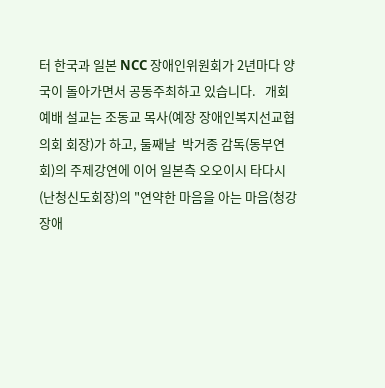터 한국과 일본 NCC 장애인위원회가 2년마다 양국이 돌아가면서 공동주최하고 있습니다.   개회예배 설교는 조동교 목사(예장 장애인복지선교협의회 회장)가 하고, 둘째날  박거종 감독(동부연회)의 주제강연에 이어 일본측 오오이시 타다시(난청신도회장)의 "연약한 마음을 아는 마음(청강장애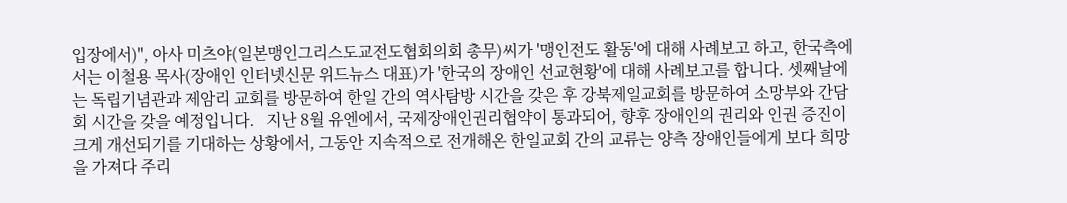입장에서)", 아사 미츠야(일본맹인그리스도교전도협회의회 총무)씨가 '맹인전도 활동'에 대해 사례보고 하고, 한국측에서는 이철용 목사(장애인 인터넷신문 위드뉴스 대표)가 '한국의 장애인 선교현황'에 대해 사례보고를 합니다. 셋째날에는 독립기념관과 제암리 교회를 방문하여 한일 간의 역사탐방 시간을 갖은 후 강북제일교회를 방문하여 소망부와 간담회 시간을 갖을 예정입니다.   지난 8월 유엔에서, 국제장애인권리협약이 통과되어, 향후 장애인의 권리와 인권 증진이 크게 개선되기를 기대하는 상황에서, 그동안 지속적으로 전개해온 한일교회 간의 교류는 양측 장애인들에게 보다 희망을 가져다 주리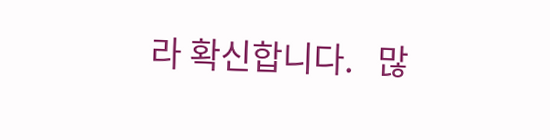라 확신합니다.   많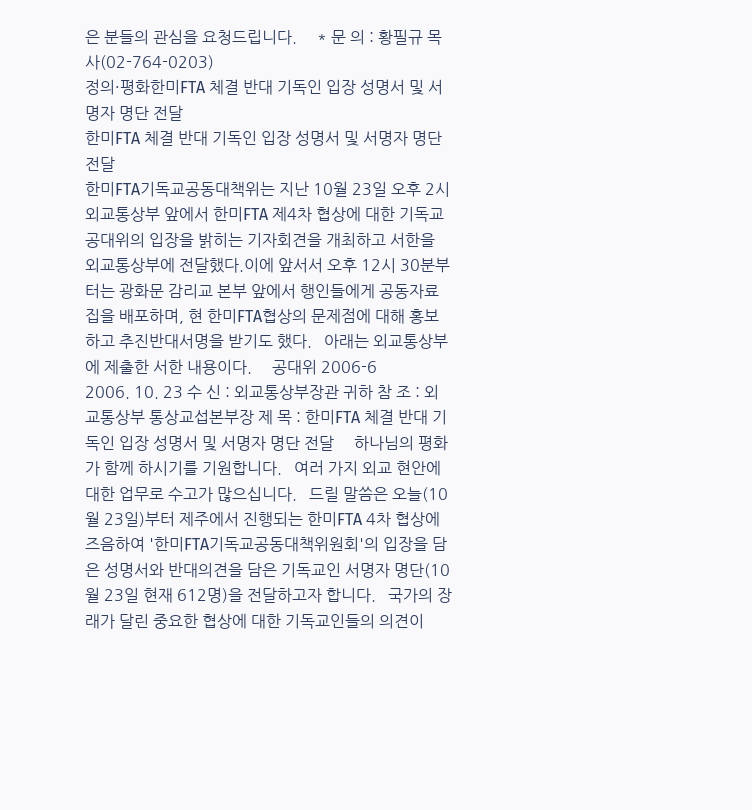은 분들의 관심을 요청드립니다.     * 문 의 : 황필규 목사(02-764-0203)
정의·평화한미FTA 체결 반대 기독인 입장 성명서 및 서명자 명단 전달
한미FTA 체결 반대 기독인 입장 성명서 및 서명자 명단 전달
한미FTA기독교공동대책위는 지난 10월 23일 오후 2시 외교통상부 앞에서 한미FTA 제4차 협상에 대한 기독교 공대위의 입장을 밝히는 기자회견을 개최하고 서한을 외교통상부에 전달했다.이에 앞서서 오후 12시 30분부터는 광화문 감리교 본부 앞에서 행인들에게 공동자료집을 배포하며, 현 한미FTA협상의 문제점에 대해 홍보하고 추진반대서명을 받기도 했다.   아래는 외교통상부에 제출한 서한 내용이다.     공대위 2006-6                                                                            2006. 10. 23 수 신 : 외교통상부장관 귀하 참 조 : 외교통상부 통상교섭본부장 제 목 : 한미FTA 체결 반대 기독인 입장 성명서 및 서명자 명단 전달     하나님의 평화가 함께 하시기를 기원합니다.   여러 가지 외교 현안에 대한 업무로 수고가 많으십니다.   드릴 말씀은 오늘(10월 23일)부터 제주에서 진행되는 한미FTA 4차 협상에 즈음하여 '한미FTA기독교공동대책위원회'의 입장을 담은 성명서와 반대의견을 담은 기독교인 서명자 명단(10월 23일 현재 612명)을 전달하고자 합니다.   국가의 장래가 달린 중요한 협상에 대한 기독교인들의 의견이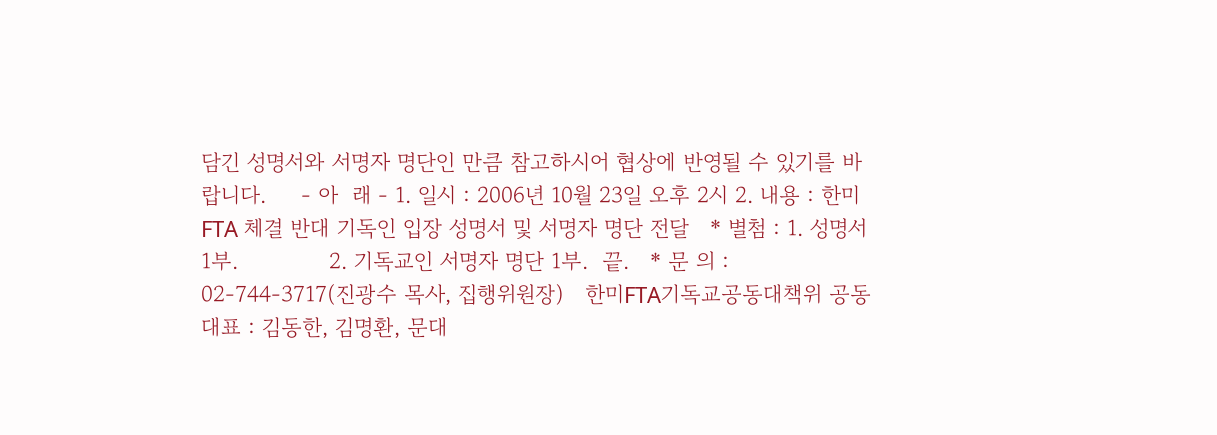담긴 성명서와 서명자 명단인 만큼 참고하시어 협상에 반영될 수 있기를 바랍니다.     - 아  래 - 1. 일시 : 2006년 10월 23일 오후 2시 2. 내용 : 한미FTA 체결 반대 기독인 입장 성명서 및 서명자 명단 전달   * 별첨 : 1. 성명서 1부.             2. 기독교인 서명자 명단 1부.  끝.   * 문 의 : 02-744-3717(진광수 목사, 집행위원장)   한미FTA기독교공동대책위 공동대표 : 김동한, 김명환, 문대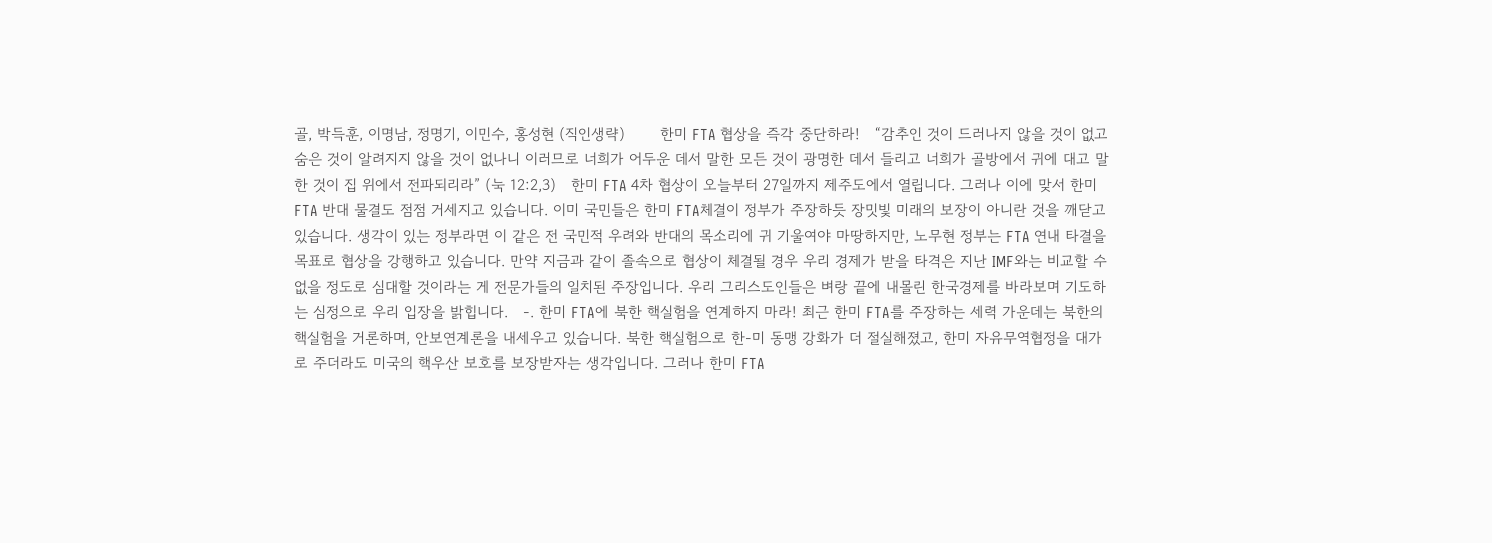골, 박득훈, 이명남, 정명기, 이민수, 홍성현 (직인생략)       한미 FTA 협상을 즉각 중단하라!   “감추인 것이 드러나지 않을 것이 없고 숨은 것이 알려지지 않을 것이 없나니 이러므로 너희가 어두운 데서 말한 모든 것이 광명한 데서 들리고 너희가 골방에서 귀에 대고 말한 것이 집 위에서 전파되리라” (눅 12:2,3)   한미 FTA 4차 협상이 오늘부터 27일까지 제주도에서 열립니다. 그러나 이에 맞서 한미 FTA 반대 물결도 점점 거세지고 있습니다. 이미 국민들은 한미 FTA체결이 정부가 주장하듯 장밋빛 미래의 보장이 아니란 것을 깨닫고 있습니다. 생각이 있는 정부라면 이 같은 전 국민적 우려와 반대의 목소리에 귀 기울여야 마땅하지만, 노무현 정부는 FTA 연내 타결을 목표로 협상을 강행하고 있습니다. 만약 지금과 같이 졸속으로 협상이 체결될 경우 우리 경제가 받을 타격은 지난 IMF와는 비교할 수 없을 정도로 심대할 것이라는 게 전문가들의 일치된 주장입니다. 우리 그리스도인들은 벼랑 끝에 내몰린 한국경제를 바라보며 기도하는 심정으로 우리 입장을 밝힙니다.   -. 한미 FTA에 북한 핵실험을 연계하지 마라! 최근 한미 FTA를 주장하는 세력 가운데는 북한의 핵실험을 거론하며, 안보연계론을 내세우고 있습니다. 북한 핵실험으로 한-미 동맹 강화가 더 절실해졌고, 한미 자유무역협정을 대가로 주더라도 미국의 핵우산 보호를 보장받자는 생각입니다. 그러나 한미 FTA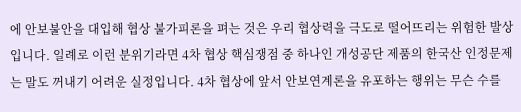에 안보불안을 대입해 협상 불가피론을 펴는 것은 우리 협상력을 극도로 떨어뜨리는 위험한 발상입니다. 일례로 이런 분위기라면 4차 협상 핵심쟁점 중 하나인 개성공단 제품의 한국산 인정문제는 말도 꺼내기 어려운 실정입니다. 4차 협상에 앞서 안보연계론을 유포하는 행위는 무슨 수를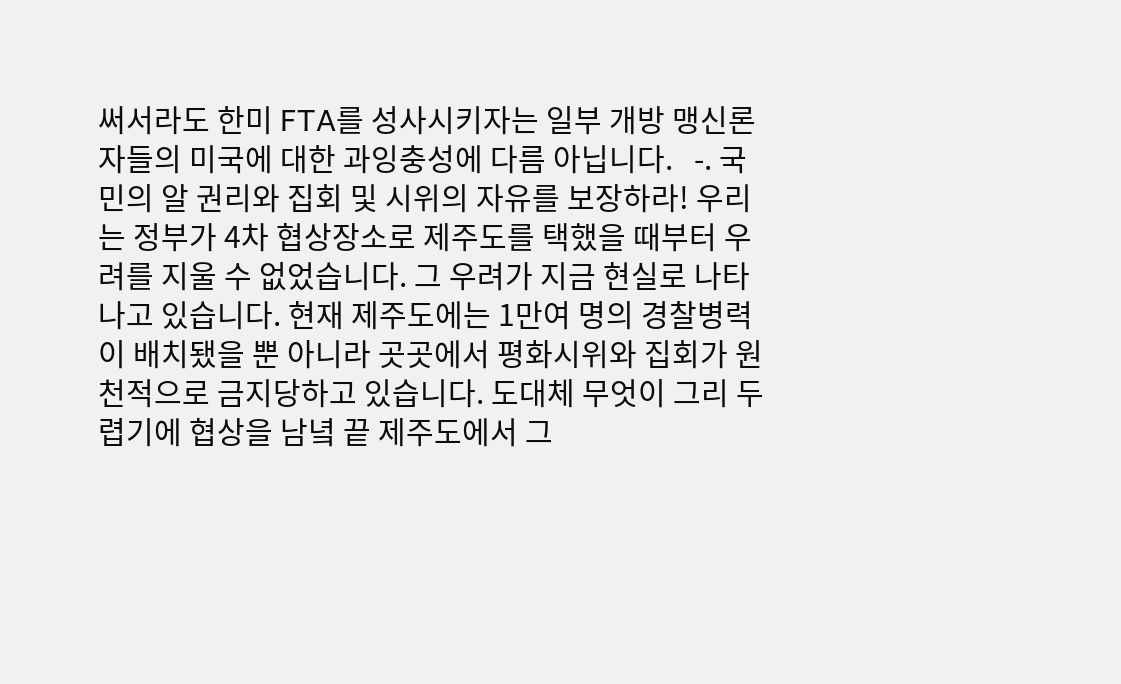써서라도 한미 FTA를 성사시키자는 일부 개방 맹신론자들의 미국에 대한 과잉충성에 다름 아닙니다.   -. 국민의 알 권리와 집회 및 시위의 자유를 보장하라! 우리는 정부가 4차 협상장소로 제주도를 택했을 때부터 우려를 지울 수 없었습니다. 그 우려가 지금 현실로 나타나고 있습니다. 현재 제주도에는 1만여 명의 경찰병력이 배치됐을 뿐 아니라 곳곳에서 평화시위와 집회가 원천적으로 금지당하고 있습니다. 도대체 무엇이 그리 두렵기에 협상을 남녘 끝 제주도에서 그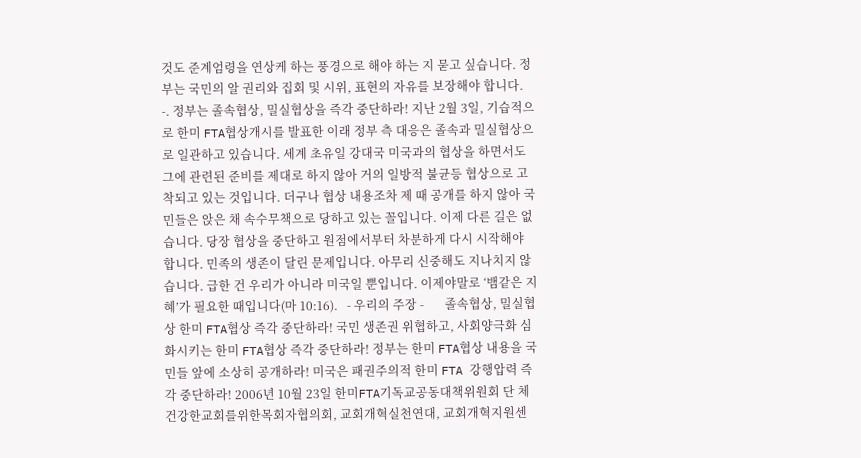것도 준계엄령을 연상케 하는 풍경으로 해야 하는 지 묻고 싶습니다. 정부는 국민의 알 권리와 집회 및 시위, 표현의 자유를 보장해야 합니다.   -. 정부는 졸속협상, 밀실협상을 즉각 중단하라! 지난 2월 3일, 기습적으로 한미 FTA협상개시를 발표한 이래 정부 측 대응은 졸속과 밀실협상으로 일관하고 있습니다. 세계 초유일 강대국 미국과의 협상을 하면서도 그에 관련된 준비를 제대로 하지 않아 거의 일방적 불균등 협상으로 고착되고 있는 것입니다. 더구나 협상 내용조차 제 때 공개를 하지 않아 국민들은 앉은 채 속수무책으로 당하고 있는 꼴입니다. 이제 다른 길은 없습니다. 당장 협상을 중단하고 원점에서부터 차분하게 다시 시작해야 합니다. 민족의 생존이 달린 문제입니다. 아무리 신중해도 지나치지 않습니다. 급한 건 우리가 아니라 미국일 뿐입니다. 이제야말로 ‘뱀같은 지혜’가 필요한 때입니다(마 10:16).   - 우리의 주장 -       졸속협상, 밀실협상 한미 FTA협상 즉각 중단하라! 국민 생존권 위협하고, 사회양극화 심화시키는 한미 FTA협상 즉각 중단하라! 정부는 한미 FTA협상 내용을 국민들 앞에 소상히 공개하라! 미국은 패권주의적 한미 FTA 강행압력 즉각 중단하라! 2006년 10월 23일 한미FTA기독교공동대책위원회 단 체 건강한교회를위한목회자협의회, 교회개혁실천연대, 교회개혁지원센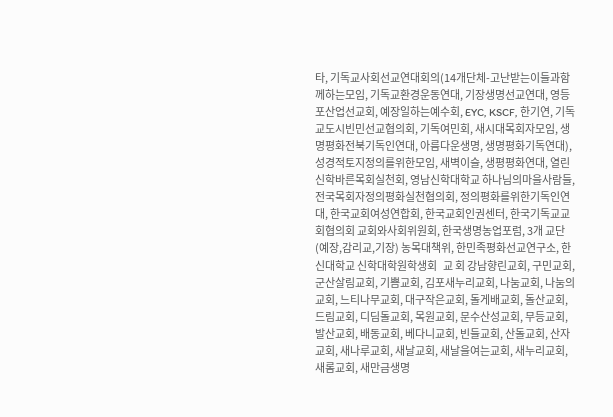타, 기독교사회선교연대회의(14개단체-고난받는이들과함께하는모임, 기독교환경운동연대, 기장생명선교연대, 영등포산업선교회, 예장일하는예수회, EYC, KSCF, 한기연, 기독교도시빈민선교협의회, 기독여민회, 새시대목회자모임, 생명평화전북기독인연대, 아름다운생명, 생명평화기독연대), 성경적토지정의를위한모임, 새벽이슬, 생평평화연대, 열린신학바른목회실천회, 영남신학대학교 하나님의마을사람들, 전국목회자정의평화실천협의회, 정의평화를위한기독인연대, 한국교회여성연합회, 한국교회인권센터, 한국기독교교회협의회 교회와사회위원회, 한국생명농업포럼, 3개 교단(예장,감리교,기장) 농목대책위, 한민족평화선교연구소, 한신대학교 신학대학원학생회   교 회 강남향린교회, 구민교회, 군산살림교회, 기쁨교회, 김포새누리교회, 나눔교회, 나눔의교회, 느티나무교회, 대구작은교회, 돌게배교회, 돌산교회, 드림교회, 디딤돌교회, 목원교회, 문수산성교회, 무등교회, 발산교회, 배동교회, 베다니교회, 빈들교회, 산돌교회, 산자교회, 새나루교회, 새날교회, 새날을여는교회, 새누리교회, 새롬교회, 새만금생명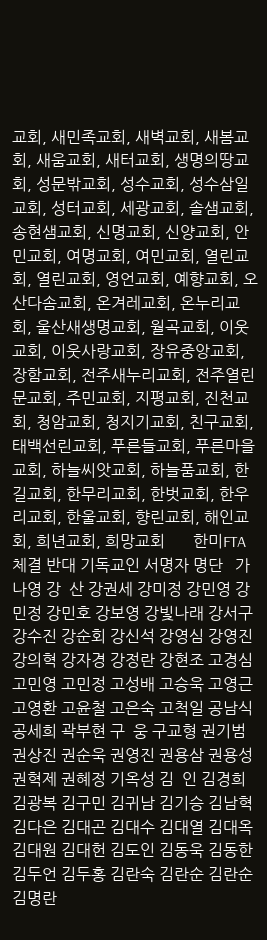교회, 새민족교회, 새벽교회, 새봄교회, 새움교회, 새터교회, 생명의땅교회, 성문밖교회, 성수교회, 성수삼일교회, 성터교회, 세광교회, 솔샘교회, 송현샘교회, 신명교회, 신양교회, 안민교회, 여명교회, 여민교회, 열린교회, 열린교회, 영언교회, 예향교회, 오산다솜교회, 온겨레교회, 온누리교회, 울산새생명교회, 월곡교회, 이웃교회, 이웃사랑교회, 장유중앙교회, 장함교회, 전주새누리교회, 전주열린문교회, 주민교회, 지평교회, 진천교회, 청암교회, 청지기교회, 친구교회, 태백선린교회, 푸른들교회, 푸른마을교회, 하늘씨앗교회, 하늘품교회, 한길교회, 한무리교회, 한벗교회, 한우리교회, 한울교회, 향린교회, 해인교회, 희년교회, 희망교회       한미FTA 체결 반대 기독교인 서명자 명단   가나영 강  산 강권세 강미정 강민영 강민정 강민호 강보영 강빛나래 강서구 강수진 강순회 강신석 강영심 강영진 강의혁 강자경 강정란 강현조 고경심 고민영 고민정 고성배 고승욱 고영근 고영환 고윤철 고은숙 고척일 공남식 공세희 곽부현 구  웅 구교형 권기범 권상진 권순욱 권영진 권용삼 권용성 권혁제 권혜정 기옥성 김  인 김경희 김광복 김구민 김귀남 김기승 김남혁 김다은 김대곤 김대수 김대열 김대옥 김대원 김대헌 김도인 김동욱 김동한 김두언 김두홍 김란숙 김란순 김란순 김명란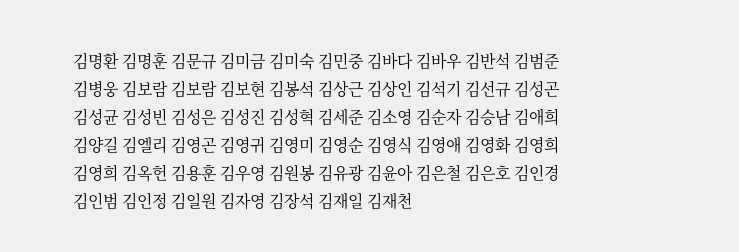김명환 김명훈 김문규 김미금 김미숙 김민중 김바다 김바우 김반석 김범준 김병웅 김보람 김보람 김보현 김봉석 김상근 김상인 김석기 김선규 김성곤 김성균 김성빈 김성은 김성진 김성혁 김세준 김소영 김순자 김승남 김애희 김양길 김엘리 김영곤 김영귀 김영미 김영순 김영식 김영애 김영화 김영희 김영희 김옥헌 김용훈 김우영 김원봉 김유광 김윤아 김은철 김은호 김인경 김인범 김인정 김일원 김자영 김장석 김재일 김재천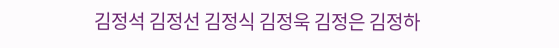김정석 김정선 김정식 김정욱 김정은 김정하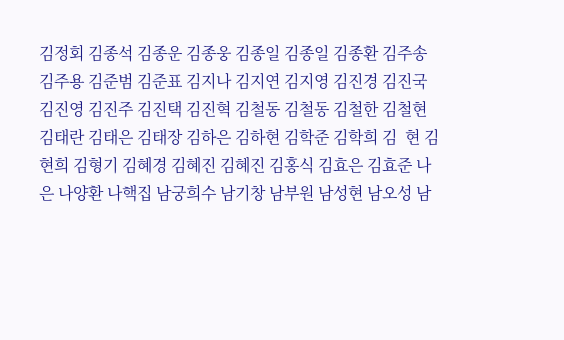김정회 김종석 김종운 김종웅 김종일 김종일 김종환 김주송 김주용 김준범 김준표 김지나 김지연 김지영 김진경 김진국 김진영 김진주 김진택 김진혁 김철동 김철동 김철한 김철현 김태란 김태은 김태장 김하은 김하현 김학준 김학희 김  현 김현희 김형기 김혜경 김혜진 김혜진 김홍식 김효은 김효준 나  은 나양환 나핵집 남궁희수 남기창 남부원 남성현 남오성 남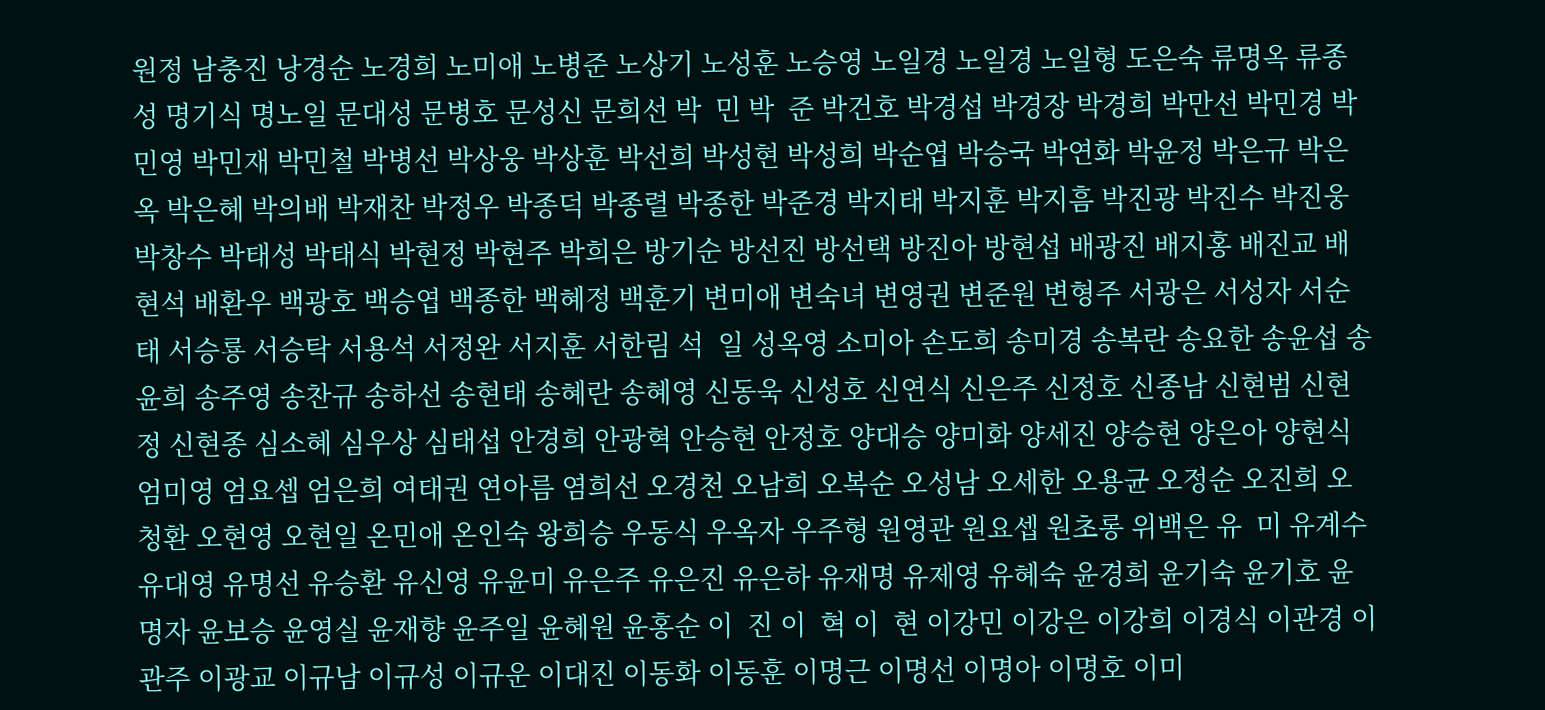원정 남충진 낭경순 노경희 노미애 노병준 노상기 노성훈 노승영 노일경 노일경 노일형 도은숙 류명옥 류종성 명기식 명노일 문대성 문병호 문성신 문희선 박  민 박  준 박건호 박경섭 박경장 박경희 박만선 박민경 박민영 박민재 박민철 박병선 박상웅 박상훈 박선희 박성현 박성희 박순엽 박승국 박연화 박윤정 박은규 박은옥 박은혜 박의배 박재찬 박정우 박종덕 박종렬 박종한 박준경 박지태 박지훈 박지흠 박진광 박진수 박진웅 박창수 박태성 박태식 박현정 박현주 박희은 방기순 방선진 방선택 방진아 방현섭 배광진 배지홍 배진교 배현석 배환우 백광호 백승엽 백종한 백혜정 백훈기 변미애 변숙녀 변영권 변준원 변형주 서광은 서성자 서순태 서승룡 서승탁 서용석 서정완 서지훈 서한림 석  일 성옥영 소미아 손도희 송미경 송복란 송요한 송윤섭 송윤희 송주영 송찬규 송하선 송현태 송혜란 송혜영 신동욱 신성호 신연식 신은주 신정호 신종남 신현범 신현정 신현종 심소혜 심우상 심태섭 안경희 안광혁 안승현 안정호 양대승 양미화 양세진 양승현 양은아 양현식 엄미영 엄요셉 엄은희 여태권 연아름 염희선 오경천 오남희 오복순 오성남 오세한 오용균 오정순 오진희 오청환 오현영 오현일 온민애 온인숙 왕희승 우동식 우옥자 우주형 원영관 원요셉 원초롱 위백은 유  미 유계수 유대영 유명선 유승환 유신영 유윤미 유은주 유은진 유은하 유재명 유제영 유혜숙 윤경희 윤기숙 윤기호 윤명자 윤보승 윤영실 윤재향 윤주일 윤혜원 윤홍순 이  진 이  혁 이  현 이강민 이강은 이강희 이경식 이관경 이관주 이광교 이규남 이규성 이규운 이대진 이동화 이동훈 이명근 이명선 이명아 이명호 이미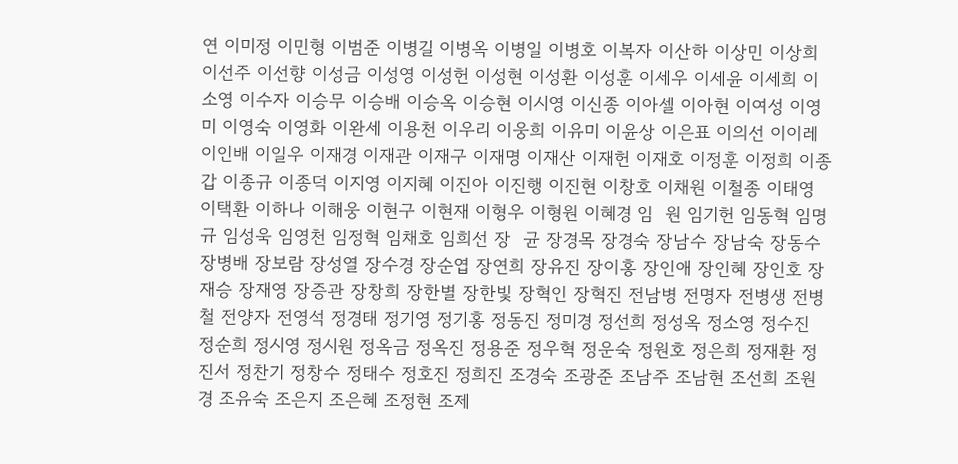연 이미정 이민형 이범준 이병길 이병옥 이병일 이병호 이복자 이산하 이상민 이상희 이선주 이선향 이성금 이성영 이성헌 이성현 이성환 이성훈 이세우 이세윤 이세희 이소영 이수자 이승무 이승배 이승옥 이승현 이시영 이신종 이아셀 이아현 이여성 이영미 이영숙 이영화 이완세 이용천 이우리 이웅희 이유미 이윤상 이은표 이의선 이이레 이인배 이일우 이재경 이재관 이재구 이재명 이재산 이재헌 이재호 이정훈 이정희 이종갑 이종규 이종덕 이지영 이지혜 이진아 이진행 이진현 이창호 이채원 이철종 이태영 이택환 이하나 이해웅 이현구 이현재 이형우 이형원 이혜경 임  원 임기헌 임동혁 임명규 임성욱 임영천 임정혁 임채호 임희선 장  균 장경목 장경숙 장남수 장남숙 장동수 장병배 장보람 장성열 장수경 장순엽 장연희 장유진 장이홍 장인애 장인혜 장인호 장재승 장재영 장증관 장창희 장한별 장한빛 장혁인 장혁진 전남병 전명자 전병생 전병철 전양자 전영석 정경태 정기영 정기홍 정동진 정미경 정선희 정성옥 정소영 정수진 정순희 정시영 정시원 정옥금 정옥진 정용준 정우혁 정운숙 정원호 정은희 정재환 정진서 정찬기 정창수 정태수 정호진 정희진 조경숙 조광준 조남주 조남현 조선희 조원경 조유숙 조은지 조은혜 조정현 조제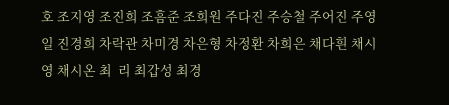호 조지영 조진희 조흠준 조희원 주다진 주승철 주어진 주영일 진경희 차락관 차미경 차은형 차정환 차희은 채다흰 채시영 채시온 최  리 최갑성 최경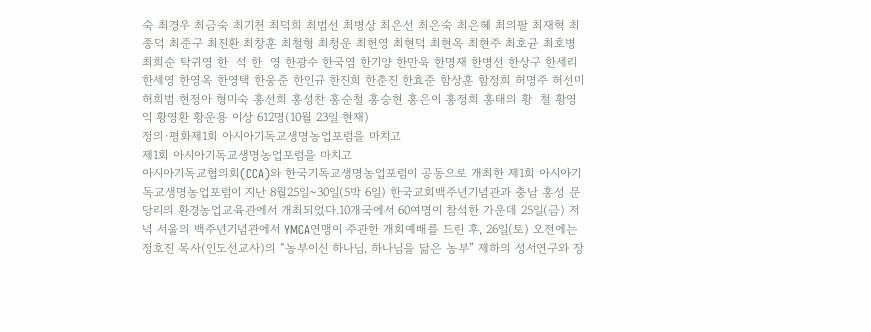숙 최경우 최금숙 최기천 최덕희 최범선 최병상 최은선 최은숙 최은혜 최의팔 최재혁 최종덕 최준구 최진환 최창훈 최철형 최청운 최헌영 최현덕 최현옥 최현주 최호균 최호병 최희순 탁귀영 한  석 한  영 한광수 한국염 한기양 한만욱 한명재 한병선 한상구 한세리 한세영 한영옥 한영택 한웅준 한인규 한진희 한춘진 한효준 함상훈 함정희 허명주 허선미 허희범 현정아 형미숙 홍선희 홍성찬 홍순철 홍승현 홍은이 홍정희 홍태의 황  철 황영익 황영환 황운용 이상 612명(10월 23일 현재)
정의·평화제1회 아시아기독교생명농업포럼을 마치고
제1회 아시아기독교생명농업포럼을 마치고
아시아기독교협의회(CCA)와 한국기독교생명농업포럼이 공동으로 개최한 제1회 아시아기독교생명농업포럼이 지난 8월25일~30일(5박 6일) 한국교회백주년기념관과 충남 홍성 문당리의 환경농업교육관에서 개최되었다.10개국에서 60여명이 참석한 가운데 25일(금) 저녁 서울의 백주년기념관에서 YMCA연맹이 주관한 개회예배를 드린 후, 26일(토) 오전에는 정호진 목사(인도선교사)의 “농부이신 하나님, 하나님을 닮은 농부” 제하의 성서연구와 장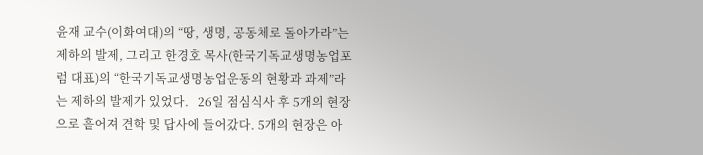윤재 교수(이화여대)의 “땅, 생명, 공동체로 돌아가라”는 제하의 발제, 그리고 한경호 목사(한국기독교생명농업포럼 대표)의 “한국기독교생명농업운동의 현황과 과제”라는 제하의 발제가 있었다.   26일 점심식사 후 5개의 현장으로 흩어져 견학 및 답사에 들어갔다. 5개의 현장은 아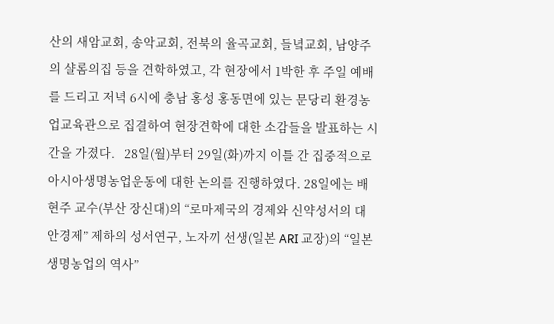산의 새암교회, 송악교회, 전북의 율곡교회, 들녘교회, 남양주의 샬롬의집 등을 견학하였고, 각 현장에서 1박한 후 주일 예배를 드리고 저녁 6시에 충남 홍성 홍동면에 있는 문당리 환경농업교육관으로 집결하여 현장견학에 대한 소감들을 발표하는 시간을 가졌다.   28일(월)부터 29일(화)까지 이틀 간 집중적으로 아시아생명농업운동에 대한 논의를 진행하였다. 28일에는 배현주 교수(부산 장신대)의 “로마제국의 경제와 신약성서의 대안경제” 제하의 성서연구, 노자끼 선생(일본 ARI 교장)의 “일본 생명농업의 역사”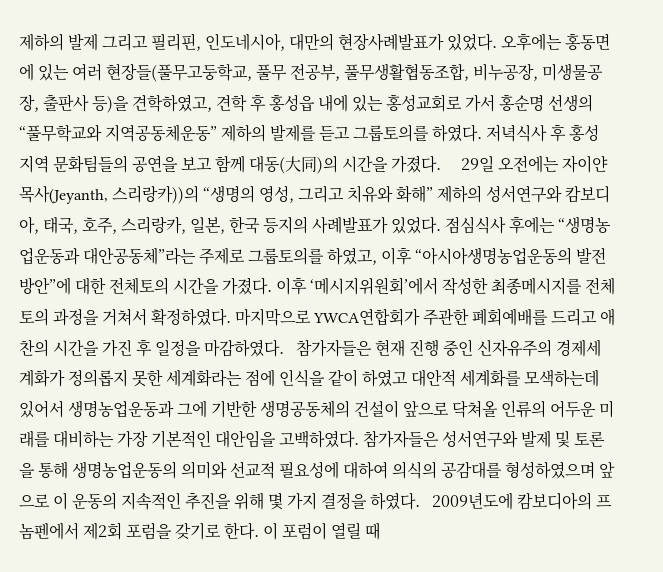제하의 발제 그리고 필리핀, 인도네시아, 대만의 현장사례발표가 있었다. 오후에는 홍동면에 있는 여러 현장들(풀무고둥학교, 풀무 전공부, 풀무생활협동조합, 비누공장, 미생물공장, 출판사 등)을 견학하였고, 견학 후 홍성읍 내에 있는 홍성교회로 가서 홍순명 선생의 “풀무학교와 지역공동체운동” 제하의 발제를 듣고 그룹토의를 하였다. 저녁식사 후 홍성 지역 문화팀들의 공연을 보고 함께 대동(大同)의 시간을 가졌다.     29일 오전에는 자이얀 목사(Jeyanth, 스리랑카))의 “생명의 영성, 그리고 치유와 화해” 제하의 성서연구와 캄보디아, 태국, 호주, 스리랑카, 일본, 한국 등지의 사례발표가 있었다. 점심식사 후에는 “생명농업운동과 대안공동체”라는 주제로 그룹토의를 하였고, 이후 “아시아생명농업운동의 발전방안”에 대한 전체토의 시간을 가졌다. 이후 ‘메시지위원회’에서 작성한 최종메시지를 전체토의 과정을 거쳐서 확정하였다. 마지막으로 YWCA연합회가 주관한 폐회예배를 드리고 애찬의 시간을 가진 후 일정을 마감하였다.   참가자들은 현재 진행 중인 신자유주의 경제세계화가 정의롭지 못한 세계화라는 점에 인식을 같이 하였고 대안적 세계화를 모색하는데 있어서 생명농업운동과 그에 기반한 생명공동체의 건설이 앞으로 닥쳐올 인류의 어두운 미래를 대비하는 가장 기본적인 대안임을 고백하였다. 참가자들은 성서연구와 발제 및 토론을 통해 생명농업운동의 의미와 선교적 필요성에 대하여 의식의 공감대를 형성하였으며 앞으로 이 운동의 지속적인 추진을 위해 몇 가지 결정을 하였다.   2009년도에 캄보디아의 프놈펜에서 제2회 포럼을 갖기로 한다. 이 포럼이 열릴 때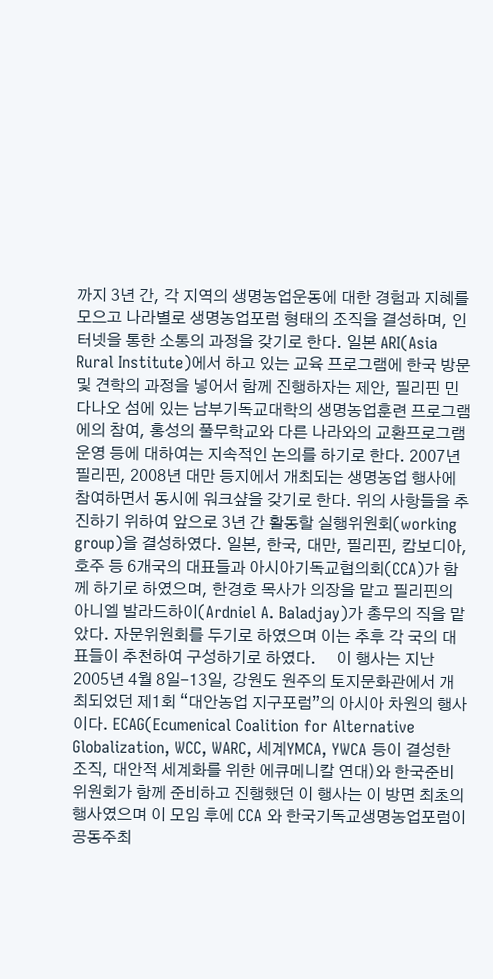까지 3년 간, 각 지역의 생명농업운동에 대한 경험과 지혜를 모으고 나라별로 생명농업포럼 형태의 조직을 결성하며, 인터넷을 통한 소통의 과정을 갖기로 한다. 일본 ARI(Asia Rural Institute)에서 하고 있는 교육 프로그램에 한국 방문 및 견학의 과정을 넣어서 함께 진행하자는 제안, 필리핀 민다나오 섬에 있는 남부기독교대학의 생명농업훈련 프로그램에의 참여, 홍성의 풀무학교와 다른 나라와의 교환프로그램 운영 등에 대하여는 지속적인 논의를 하기로 한다. 2007년 필리핀, 2008년 대만 등지에서 개최되는 생명농업 행사에 참여하면서 동시에 워크샾을 갖기로 한다. 위의 사항들을 추진하기 위하여 앞으로 3년 간 활동할 실행위원회(working group)을 결성하였다. 일본, 한국, 대만, 필리핀, 캄보디아, 호주 등 6개국의 대표들과 아시아기독교협의회(CCA)가 함께 하기로 하였으며, 한경호 목사가 의장을 맡고 필리핀의 아니엘 발라드하이(Ardniel A. Baladjay)가 총무의 직을 맡았다. 자문위원회를 두기로 하였으며 이는 추후 각 국의 대표들이 추천하여 구성하기로 하였다.     이 행사는 지난 2005년 4월 8일-13일, 강원도 원주의 토지문화관에서 개최되었던 제1회 “대안농업 지구포럼”의 아시아 차원의 행사이다. ECAG(Ecumenical Coalition for Alternative Globalization, WCC, WARC, 세계YMCA, YWCA 등이 결성한 조직, 대안적 세계화를 위한 에큐메니칼 연대)와 한국준비위원회가 함께 준비하고 진행했던 이 행사는 이 방면 최초의 행사였으며 이 모임 후에 CCA 와 한국기독교생명농업포럼이 공동주최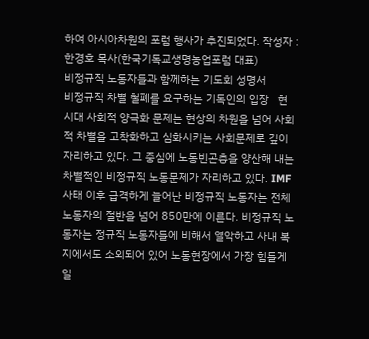하여 아시아차원의 포럼 행사가 추진되었다. 작성자 : 한경호 목사(한국기독교생명농업포럼 대표)
비정규직 노동자들과 함께하는 기도회 성명서
비정규직 차별 철폐를 요구하는 기독인의 입장   현 시대 사회적 양극화 문제는 현상의 차원을 넘어 사회적 차별을 고착화하고 심화시키는 사회문제로 깊이 자리하고 있다. 그 중심에 노동빈곤층을 양산해 내는 차별적인 비정규직 노동문제가 자리하고 있다. IMF 사태 이후 급격하게 늘어난 비정규직 노동자는 전체 노동자의 절반을 넘어 850만에 이른다. 비정규직 노동자는 정규직 노동자들에 비해서 열악하고 사내 복지에서도 소외되어 있어 노동현장에서 가장 힘들게 일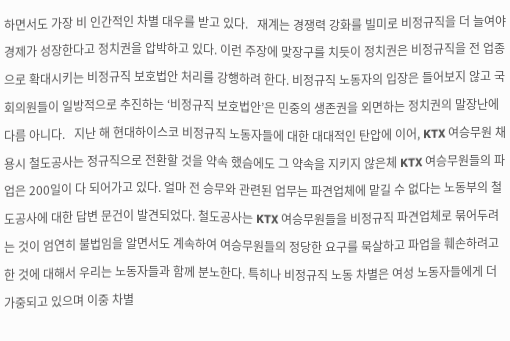하면서도 가장 비 인간적인 차별 대우를 받고 있다.   재계는 경쟁력 강화를 빌미로 비정규직을 더 늘여야 경제가 성장한다고 정치권을 압박하고 있다. 이런 주장에 맞장구를 치듯이 정치권은 비정규직을 전 업종으로 확대시키는 비정규직 보호법안 처리를 강행하려 한다. 비정규직 노동자의 입장은 들어보지 않고 국회의원들이 일방적으로 추진하는 ‘비정규직 보호법안’은 민중의 생존권을 외면하는 정치권의 말장난에 다름 아니다.   지난 해 현대하이스코 비정규직 노동자들에 대한 대대적인 탄압에 이어, KTX 여승무원 채용시 철도공사는 정규직으로 전환할 것을 약속 했슴에도 그 약속을 지키지 않은체 KTX 여승무원들의 파업은 200일이 다 되어가고 있다. 얼마 전 승무와 관련된 업무는 파견업체에 맡길 수 없다는 노동부의 철도공사에 대한 답변 문건이 발견되었다. 철도공사는 KTX 여승무원들을 비정규직 파견업체로 묶어두려는 것이 엄연히 불법임을 알면서도 계속하여 여승무원들의 정당한 요구를 묵살하고 파업을 훼손하려고 한 것에 대해서 우리는 노동자들과 함께 분노한다. 특히나 비정규직 노동 차별은 여성 노동자들에게 더 가중되고 있으며 이중 차별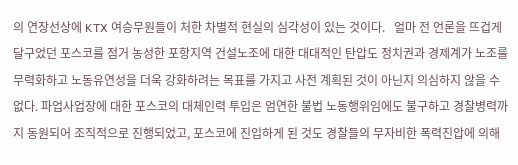의 연장선상에 KTX 여승무원들이 처한 차별적 현실의 심각성이 있는 것이다.   얼마 전 언론을 뜨겁게 달구었던 포스코를 점거 농성한 포항지역 건설노조에 대한 대대적인 탄압도 정치권과 경제계가 노조를 무력화하고 노동유연성을 더욱 강화하려는 목표를 가지고 사전 계획된 것이 아닌지 의심하지 않을 수 없다. 파업사업장에 대한 포스코의 대체인력 투입은 엄연한 불법 노동행위임에도 불구하고 경찰병력까지 동원되어 조직적으로 진행되었고, 포스코에 진입하게 된 것도 경찰들의 무자비한 폭력진압에 의해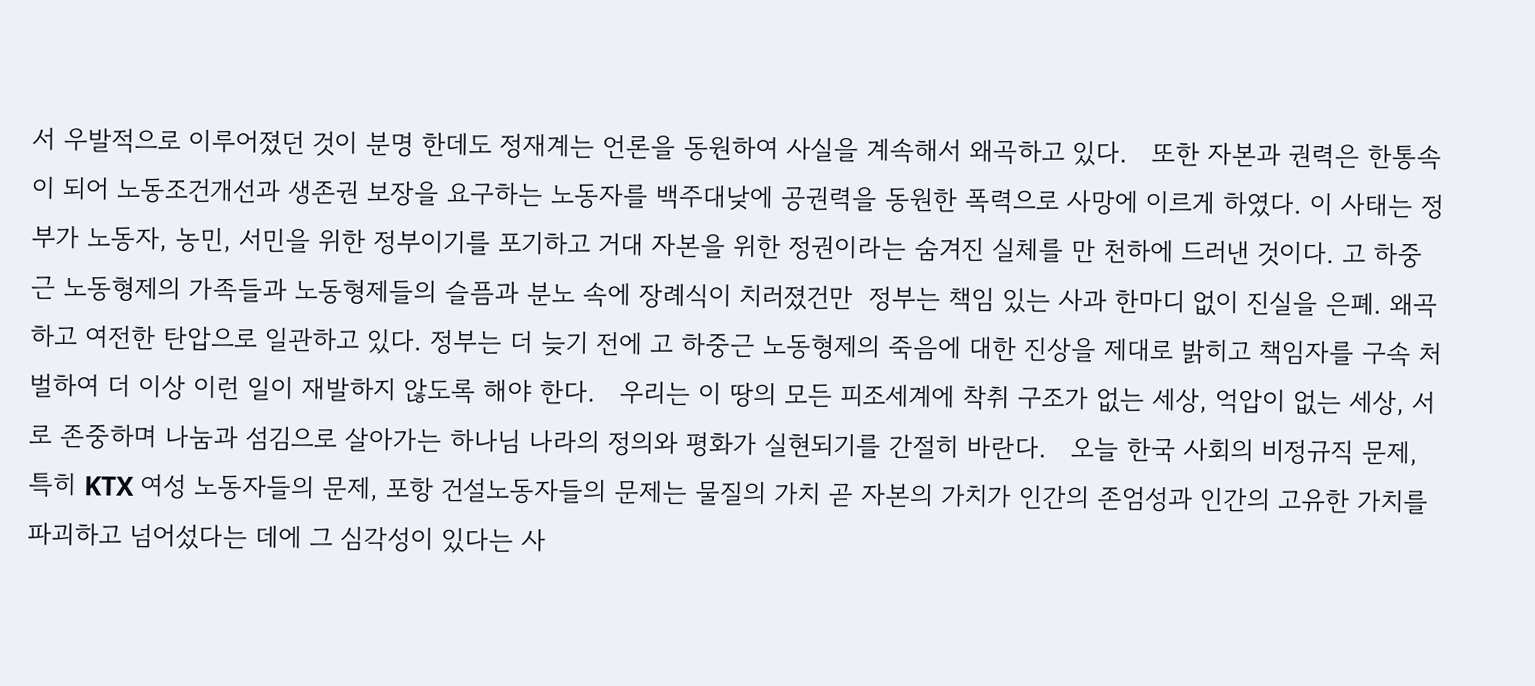서 우발적으로 이루어졌던 것이 분명 한데도 정재계는 언론을 동원하여 사실을 계속해서 왜곡하고 있다.   또한 자본과 권력은 한통속이 되어 노동조건개선과 생존권 보장을 요구하는 노동자를 백주대낮에 공권력을 동원한 폭력으로 사망에 이르게 하였다. 이 사태는 정부가 노동자, 농민, 서민을 위한 정부이기를 포기하고 거대 자본을 위한 정권이라는 숨겨진 실체를 만 천하에 드러낸 것이다. 고 하중근 노동형제의 가족들과 노동형제들의 슬픔과 분노 속에 장례식이 치러졌건만  정부는 책임 있는 사과 한마디 없이 진실을 은폐. 왜곡하고 여전한 탄압으로 일관하고 있다. 정부는 더 늦기 전에 고 하중근 노동형제의 죽음에 대한 진상을 제대로 밝히고 책임자를 구속 처벌하여 더 이상 이런 일이 재발하지 않도록 해야 한다.   우리는 이 땅의 모든 피조세계에 착취 구조가 없는 세상, 억압이 없는 세상, 서로 존중하며 나눔과 섬김으로 살아가는 하나님 나라의 정의와 평화가 실현되기를 간절히 바란다.   오늘 한국 사회의 비정규직 문제, 특히 KTX 여성 노동자들의 문제, 포항 건설노동자들의 문제는 물질의 가치 곧 자본의 가치가 인간의 존엄성과 인간의 고유한 가치를 파괴하고 넘어섰다는 데에 그 심각성이 있다는 사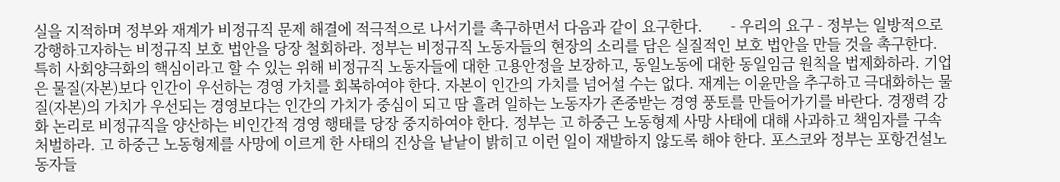실을 지적하며 정부와 재계가 비정규직 문제 해결에 적극적으로 나서기를 촉구하면서 다음과 같이 요구한다.       - 우리의 요구 - 정부는 일방적으로 강행하고자하는 비정규직 보호 법안을 당장 철회하라. 정부는 비정규직 노동자들의 현장의 소리를 담은 실질적인 보호 법안을 만들 것을 촉구한다. 특히 사회양극화의 핵심이라고 할 수 있는 위해 비정규직 노동자들에 대한 고용안정을 보장하고, 동일노동에 대한 동일임금 원칙을 법제화하라. 기업은 물질(자본)보다 인간이 우선하는 경영 가치를 회복하여야 한다. 자본이 인간의 가치를 넘어설 수는 없다. 재계는 이윤만을 추구하고 극대화하는 물질(자본)의 가치가 우선되는 경영보다는 인간의 가치가 중심이 되고 땀 흘려 일하는 노동자가 존중받는 경영 풍토를 만들어가기를 바란다. 경쟁력 강화 논리로 비정규직을 양산하는 비인간적 경영 행태를 당장 중지하여야 한다. 정부는 고 하중근 노동형제 사망 사태에 대해 사과하고 책임자를 구속 처벌하라. 고 하중근 노동형제를 사망에 이르게 한 사태의 진상을 낱낱이 밝히고 이런 일이 재발하지 않도록 해야 한다. 포스코와 정부는 포항건설노동자들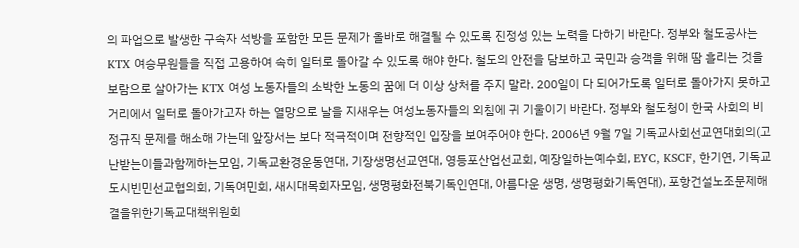의 파업으로 발생한 구속자 석방을 포함한 모든 문제가 올바로 해결될 수 있도록 진정성 있는 노력을 다하기 바란다. 정부와 철도공사는 KTX 여승무원들을 직접 고용하여 속히 일터로 돌아갈 수 있도록 해야 한다. 철도의 안전을 담보하고 국민과 승객을 위해 땀 흘리는 것을 보람으로 살아가는 KTX 여성 노동자들의 소박한 노동의 꿈에 더 이상 상처를 주지 말라. 200일이 다 되어가도록 일터로 돌아가지 못하고 거리에서 일터로 돌아가고자 하는 열망으로 날을 지새우는 여성노동자들의 외침에 귀 기울이기 바란다. 정부와 철도청이 한국 사회의 비정규직 문제를 해소해 가는데 앞장서는 보다 적극적이며 전향적인 입장을 보여주어야 한다. 2006년 9월 7일 기독교사회선교연대회의(고난받는이들과함께하는모임, 기독교환경운동연대, 기장생명선교연대, 영등포산업선교회, 예장일하는예수회, EYC, KSCF, 한기연, 기독교도시빈민선교협의회, 기독여민회, 새시대목회자모임, 생명평화전북기독인연대, 아름다운 생명, 생명평화기독연대), 포항건설노조문제해결을위한기독교대책위원회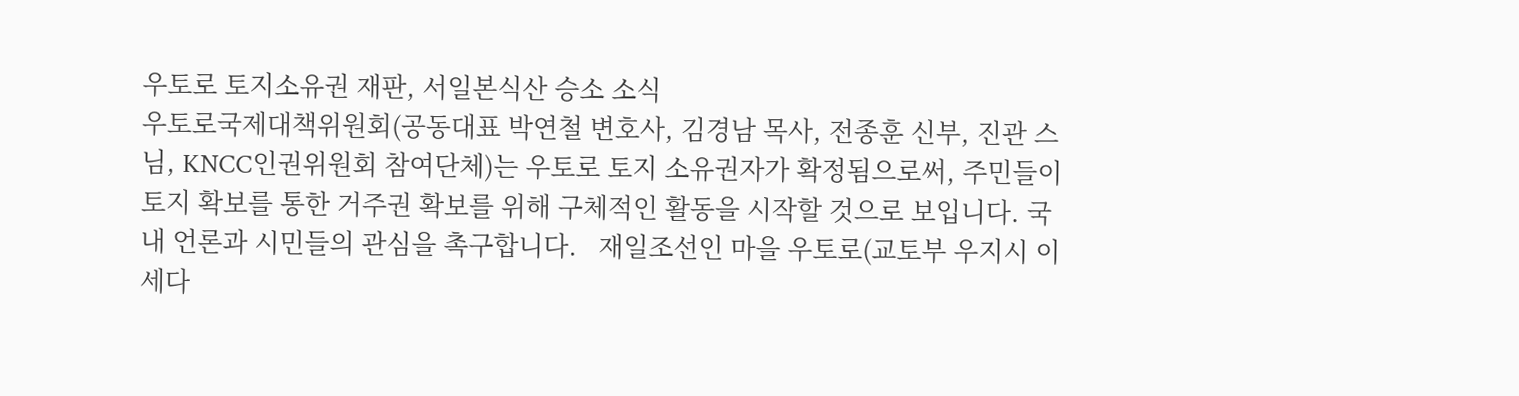우토로 토지소유권 재판, 서일본식산 승소 소식
우토로국제대책위원회(공동대표 박연철 변호사, 김경남 목사, 전종훈 신부, 진관 스님, KNCC인권위원회 참여단체)는 우토로 토지 소유권자가 확정됨으로써, 주민들이 토지 확보를 통한 거주권 확보를 위해 구체적인 활동을 시작할 것으로 보입니다. 국내 언론과 시민들의 관심을 촉구합니다.   재일조선인 마을 우토로(교토부 우지시 이세다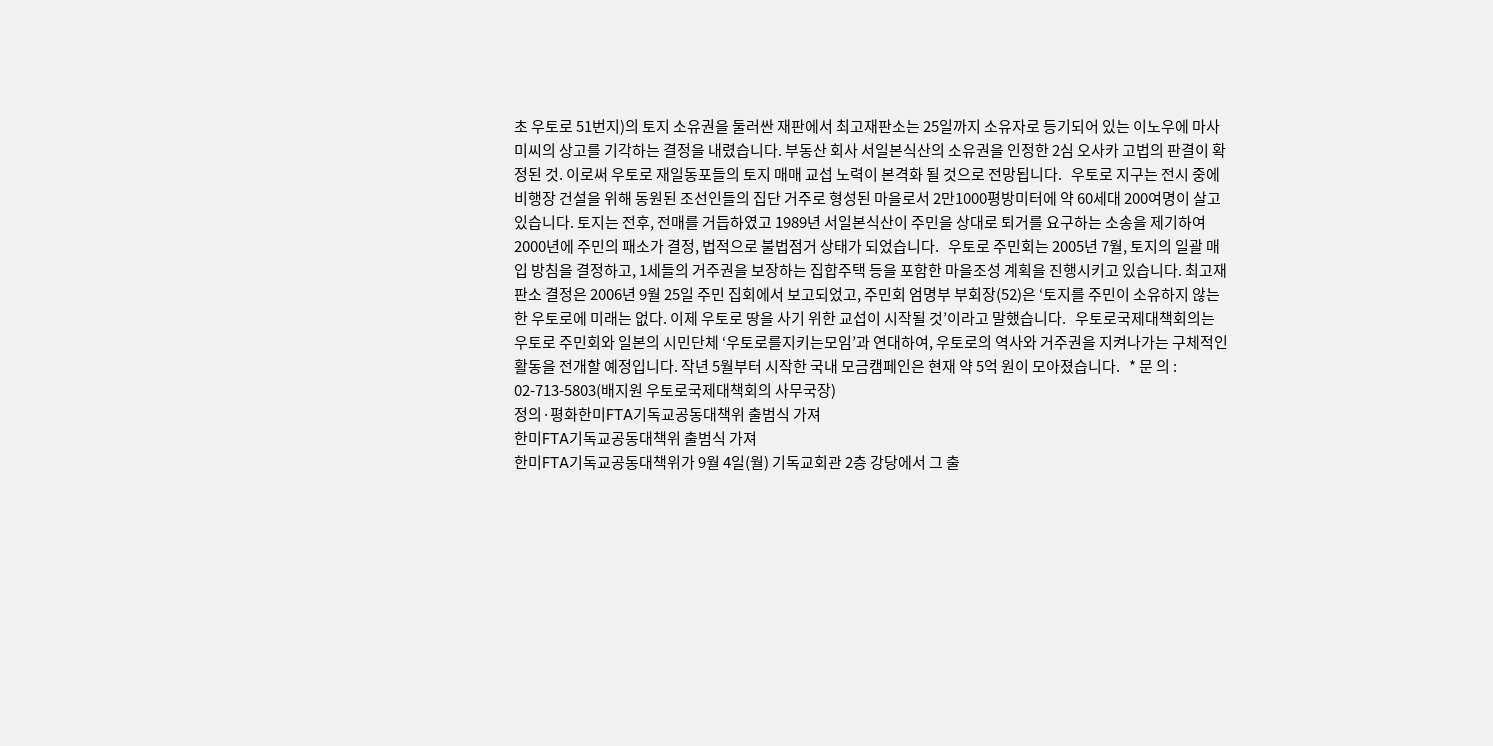초 우토로 51번지)의 토지 소유권을 둘러싼 재판에서 최고재판소는 25일까지 소유자로 등기되어 있는 이노우에 마사미씨의 상고를 기각하는 결정을 내렸습니다. 부동산 회사 서일본식산의 소유권을 인정한 2심 오사카 고법의 판결이 확정된 것. 이로써 우토로 재일동포들의 토지 매매 교섭 노력이 본격화 될 것으로 전망됩니다.   우토로 지구는 전시 중에 비행장 건설을 위해 동원된 조선인들의 집단 거주로 형성된 마을로서 2만1000평방미터에 약 60세대 200여명이 살고 있습니다. 토지는 전후, 전매를 거듭하였고 1989년 서일본식산이 주민을 상대로 퇴거를 요구하는 소송을 제기하여 2000년에 주민의 패소가 결정, 법적으로 불법점거 상태가 되었습니다.   우토로 주민회는 2005년 7월, 토지의 일괄 매입 방침을 결정하고, 1세들의 거주권을 보장하는 집합주택 등을 포함한 마을조성 계획을 진행시키고 있습니다. 최고재판소 결정은 2006년 9월 25일 주민 집회에서 보고되었고, 주민회 엄명부 부회장(52)은 ‘토지를 주민이 소유하지 않는 한 우토로에 미래는 없다. 이제 우토로 땅을 사기 위한 교섭이 시작될 것’이라고 말했습니다.   우토로국제대책회의는 우토로 주민회와 일본의 시민단체 ‘우토로를지키는모임’과 연대하여, 우토로의 역사와 거주권을 지켜나가는 구체적인 활동을 전개할 예정입니다. 작년 5월부터 시작한 국내 모금캠페인은 현재 약 5억 원이 모아졌습니다.   * 문 의 : 02-713-5803(배지원 우토로국제대책회의 사무국장)
정의·평화한미FTA기독교공동대책위 출범식 가져
한미FTA기독교공동대책위 출범식 가져
한미FTA기독교공동대책위가 9월 4일(월) 기독교회관 2층 강당에서 그 출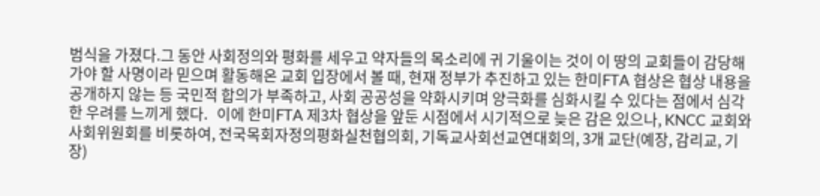범식을 가졌다.그 동안 사회정의와 평화를 세우고 약자들의 목소리에 귀 기울이는 것이 이 땅의 교회들이 감당해 가야 할 사명이라 믿으며 활동해온 교회 입장에서 볼 때, 현재 정부가 추진하고 있는 한미FTA 협상은 협상 내용을 공개하지 않는 등 국민적 합의가 부족하고, 사회 공공성을 약화시키며 양극화를 심화시킬 수 있다는 점에서 심각한 우려를 느끼게 했다.   이에 한미FTA 제3차 협상을 앞둔 시점에서 시기적으로 늦은 감은 있으나, KNCC 교회와사회위원회를 비롯하여, 전국목회자정의평화실천협의회, 기독교사회선교연대회의, 3개 교단(예장, 감리교, 기장)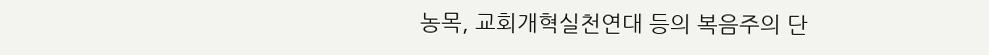농목, 교회개혁실천연대 등의 복음주의 단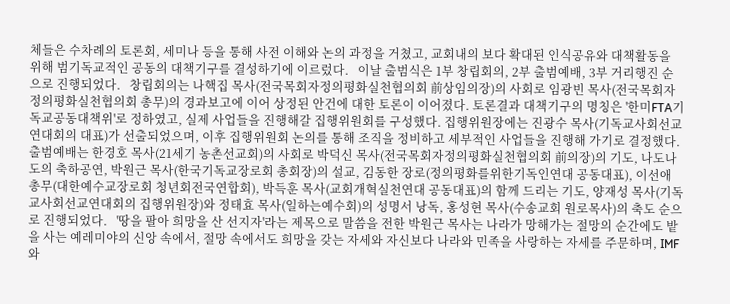체들은 수차례의 토론회, 세미나 등을 통해 사전 이해와 논의 과정을 거쳤고, 교회내의 보다 확대된 인식공유와 대책활동을 위해 범기독교적인 공동의 대책기구를 결성하기에 이르렀다.   이날 출범식은 1부 창립회의, 2부 출범예배, 3부 거리행진 순으로 진행되었다.   창립회의는 나핵집 목사(전국목회자정의평화실천협의회 前상임의장)의 사회로 임광빈 목사(전국목회자정의평화실천협의회 총무)의 경과보고에 이어 상정된 안건에 대한 토론이 이어졌다. 토론결과 대책기구의 명칭은 '한미FTA기독교공동대책위'로 정하였고, 실제 사업들을 진행해갈 집행위원회를 구성했다. 집행위원장에는 진광수 목사(기독교사회선교연대회의 대표)가 선출되었으며, 이후 집행위원회 논의를 통해 조직을 정비하고 세부적인 사업들을 진행해 가기로 결정했다.   출범예배는 한경호 목사(21세기 농촌선교회)의 사회로 박덕신 목사(전국목회자정의평화실천협의회 前의장)의 기도, 나도나도의 축하공연, 박원근 목사(한국기독교장로회 총회장)의 설교, 김동한 장로(정의평화를위한기독인연대 공동대표), 이선애 총무(대한예수교장로회 청년회전국연합회), 박득훈 목사(교회개혁실천연대 공동대표)의 함께 드리는 기도, 양재성 목사(기독교사회선교연대회의 집행위원장)와 정태효 목사(일하는예수회)의 성명서 낭독, 홍성현 목사(수송교회 원로목사)의 축도 순으로 진행되었다.   '땅을 팔아 희망을 산 선지자'라는 제목으로 말씀을 전한 박원근 목사는 나라가 망해가는 절망의 순간에도 밭을 사는 예레미야의 신앙 속에서, 절망 속에서도 희망을 갖는 자세와 자신보다 나라와 민족을 사랑하는 자세를 주문하며, IMF와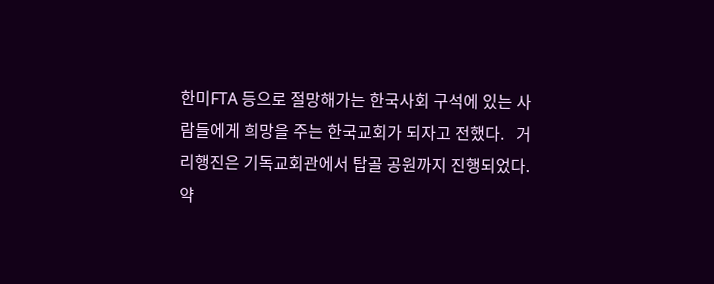한미FTA 등으로 절망해가는 한국사회 구석에 있는 사람들에게 희망을 주는 한국교회가 되자고 전했다.   거리행진은 기독교회관에서 탑골 공원까지 진행되었다. 약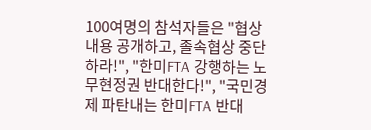100여명의 참석자들은 "협상내용 공개하고, 졸속협상 중단하라!", "한미FTA 강행하는 노무현정권 반대한다!", "국민경제 파탄내는 한미FTA 반대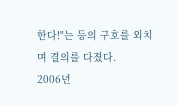한다!"는 등의 구호를 외치며 결의를 다졌다.
2006년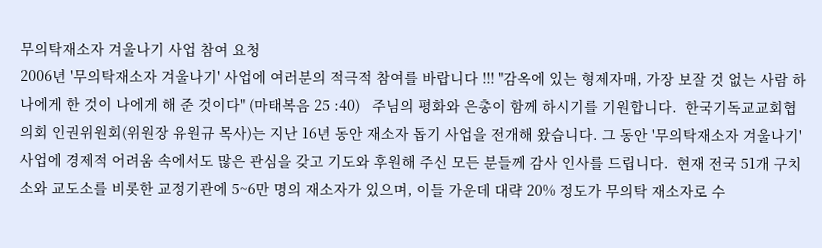무의탁재소자 겨울나기 사업 참여 요청
2006년 '무의탁재소자 겨울나기' 사업에 여러분의 적극적 참여를 바랍니다 !!! "감옥에 있는 형제자매, 가장 보잘 것 없는 사람 하나에게 한 것이 나에게 해 준 것이다" (마태복음 25 :40)   주님의 평화와 은총이 함께 하시기를 기원합니다.  한국기독교교회협의회 인권위원회(위원장 유원규 목사)는 지난 16년 동안 재소자 돕기 사업을 전개해 왔습니다. 그 동안 '무의탁재소자 겨울나기' 사업에 경제적 어려움 속에서도 많은 관심을 갖고 기도와 후원해 주신 모든 분들께 감사 인사를 드립니다.  현재 전국 51개 구치소와 교도소를 비롯한 교정기관에 5~6만 명의 재소자가 있으며, 이들 가운데 대략 20% 정도가 무의탁 재소자로 수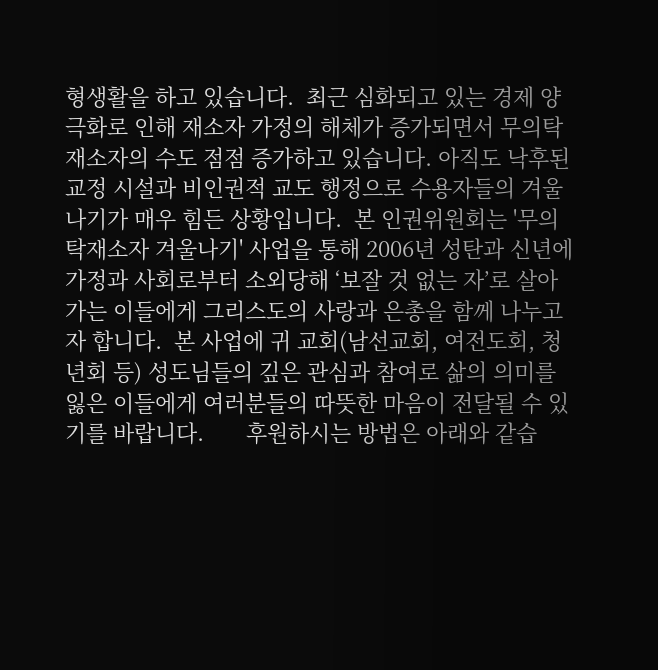형생활을 하고 있습니다.  최근 심화되고 있는 경제 양극화로 인해 재소자 가정의 해체가 증가되면서 무의탁 재소자의 수도 점점 증가하고 있습니다. 아직도 낙후된 교정 시설과 비인권적 교도 행정으로 수용자들의 겨울나기가 매우 힘든 상황입니다.  본 인권위원회는 '무의탁재소자 겨울나기' 사업을 통해 2006년 성탄과 신년에 가정과 사회로부터 소외당해 ‘보잘 것 없는 자’로 살아가는 이들에게 그리스도의 사랑과 은총을 함께 나누고자 합니다.  본 사업에 귀 교회(남선교회, 여전도회, 청년회 등) 성도님들의 깊은 관심과 참여로 삶의 의미를 잃은 이들에게 여러분들의 따뜻한 마음이 전달될 수 있기를 바랍니다.       후원하시는 방법은 아래와 같습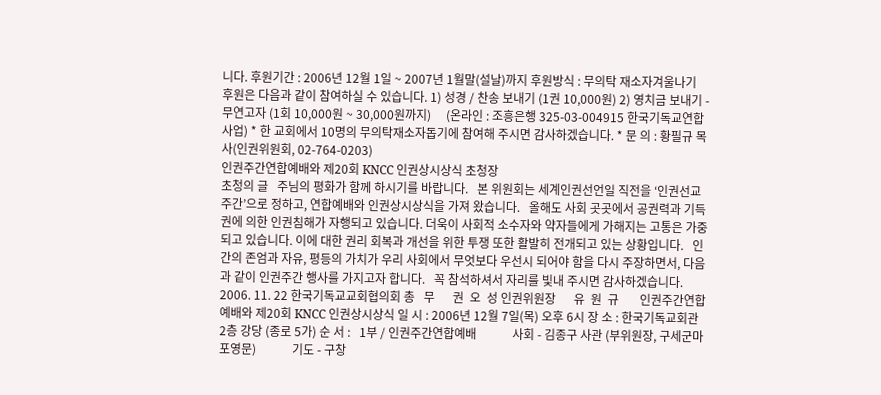니다. 후원기간 : 2006년 12월 1일 ~ 2007년 1월말(설날)까지 후원방식 : 무의탁 재소자겨울나기 후원은 다음과 같이 참여하실 수 있습니다. 1) 성경 / 찬송 보내기 (1권 10,000원) 2) 영치금 보내기 - 무연고자 (1회 10,000원 ~ 30,000원까지)     (온라인 : 조흥은행 325-03-004915 한국기독교연합사업) * 한 교회에서 10명의 무의탁재소자돕기에 참여해 주시면 감사하겠습니다. * 문 의 : 황필규 목사(인권위원회, 02-764-0203)
인권주간연합예배와 제20회 KNCC 인권상시상식 초청장
초청의 글   주님의 평화가 함께 하시기를 바랍니다.   본 위원회는 세계인권선언일 직전을 ‘인권선교주간’으로 정하고, 연합예배와 인권상시상식을 가져 왔습니다.   올해도 사회 곳곳에서 공권력과 기득권에 의한 인권침해가 자행되고 있습니다. 더욱이 사회적 소수자와 약자들에게 가해지는 고통은 가중되고 있습니다. 이에 대한 권리 회복과 개선을 위한 투쟁 또한 활발히 전개되고 있는 상황입니다.   인간의 존엄과 자유, 평등의 가치가 우리 사회에서 무엇보다 우선시 되어야 함을 다시 주장하면서, 다음과 같이 인권주간 행사를 가지고자 합니다.   꼭 참석하셔서 자리를 빛내 주시면 감사하겠습니다.   2006. 11. 22 한국기독교교회협의회 총   무      권  오  성 인권위원장      유  원  규       인권주간연합예배와 제20회 KNCC 인권상시상식 일 시 : 2006년 12월 7일(목) 오후 6시 장 소 : 한국기독교회관 2층 강당 (종로 5가) 순 서 :   1부 / 인권주간연합예배            사회 - 김종구 사관 (부위원장, 구세군마포영문)            기도 - 구창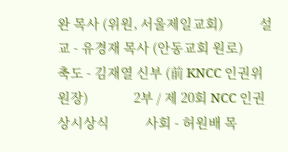완 목사 (위원, 서울제일교회)            설교 - 유경재 목사 (안동교회 원로)            축도 - 김재열 신부 (前 KNCC 인권위원장)               2부 / 제 20회 NCC 인권상시상식            사회 - 허원배 목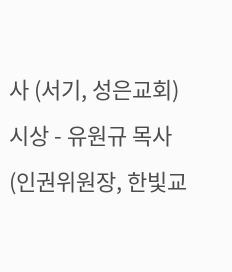사 (서기, 성은교회)            시상 - 유원규 목사 (인권위원장, 한빛교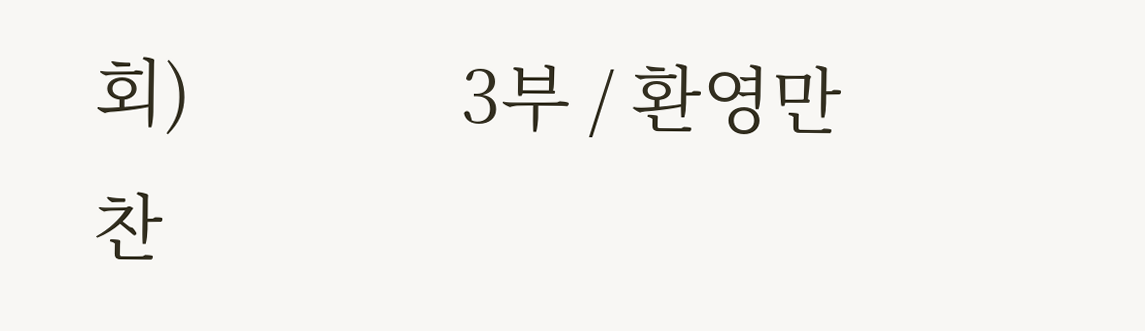회)               3부 / 환영만찬